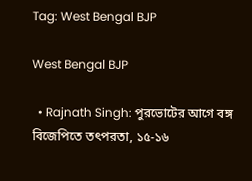Tag: West Bengal BJP

West Bengal BJP

  • Rajnath Singh: পুরভোটের আগে বঙ্গ বিজেপিতে তৎপরতা, ১৫-১৬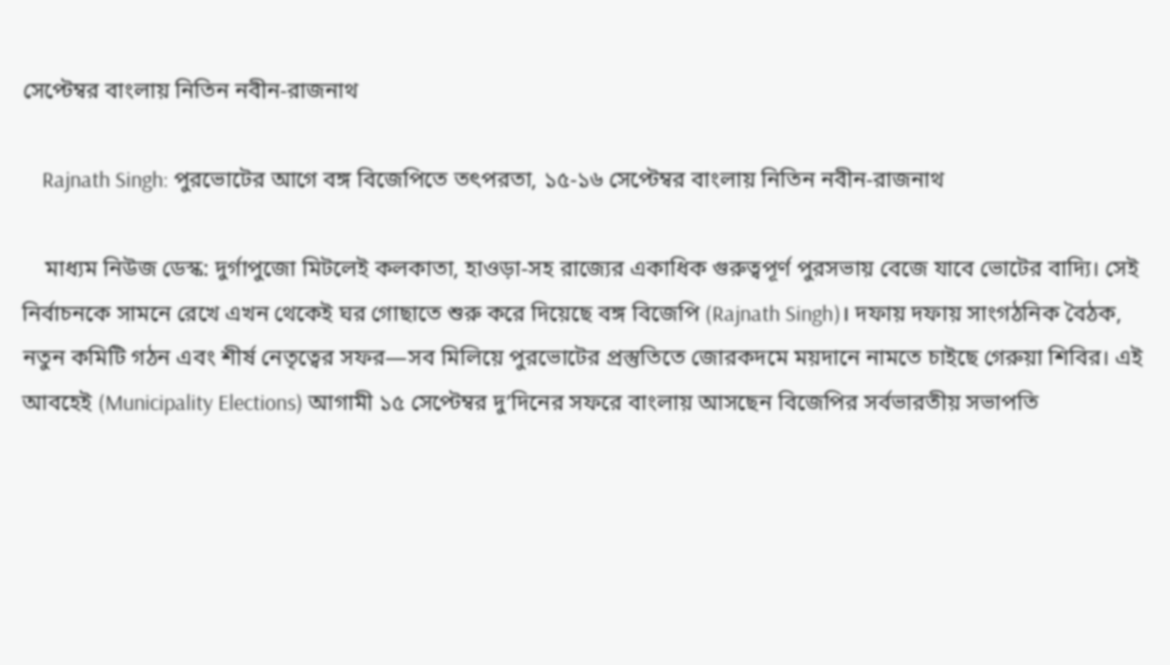সেপ্টেম্বর বাংলায় নিতিন নবীন-রাজনাথ

    Rajnath Singh: পুরভোটের আগে বঙ্গ বিজেপিতে তৎপরতা, ১৫-১৬ সেপ্টেম্বর বাংলায় নিতিন নবীন-রাজনাথ

    মাধ্যম নিউজ ডেস্ক: দুর্গাপুজো মিটলেই কলকাতা, হাওড়া-সহ রাজ্যের একাধিক গুরুত্বপূর্ণ পুরসভায় বেজে যাবে ভোটের বাদ্যি। সেই নির্বাচনকে সামনে রেখে এখন থেকেই ঘর গোছাতে শুরু করে দিয়েছে বঙ্গ বিজেপি (Rajnath Singh)। দফায় দফায় সাংগঠনিক বৈঠক, নতুন কমিটি গঠন এবং শীর্ষ নেতৃত্বের সফর—সব মিলিয়ে পুরভোটের প্রস্তুতিতে জোরকদমে ময়দানে নামতে চাইছে গেরুয়া শিবির। এই আবহেই (Municipality Elections) আগামী ১৫ সেপ্টেম্বর দু’দিনের সফরে বাংলায় আসছেন বিজেপির সর্বভারতীয় সভাপতি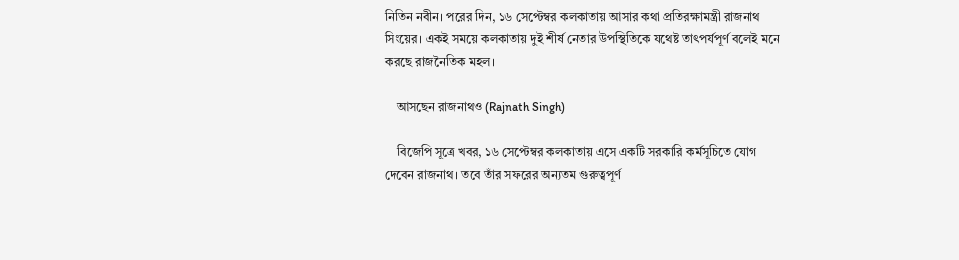নিতিন নবীন। পরের দিন, ১৬ সেপ্টেম্বর কলকাতায় আসার কথা প্রতিরক্ষামন্ত্রী রাজনাথ সিংয়ের। একই সময়ে কলকাতায় দুই শীর্ষ নেতার উপস্থিতিকে যথেষ্ট তাৎপর্যপূর্ণ বলেই মনে করছে রাজনৈতিক মহল।

    আসছেন রাজনাথও (Rajnath Singh)

    বিজেপি সূত্রে খবর, ১৬ সেপ্টেম্বর কলকাতায় এসে একটি সরকারি কর্মসূচিতে যোগ দেবেন রাজনাথ। তবে তাঁর সফরের অন্যতম গুরুত্বপূর্ণ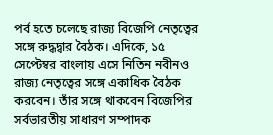পর্ব হতে চলেছে রাজ্য বিজেপি নেতৃত্বের সঙ্গে রুদ্ধদ্বার বৈঠক। এদিকে, ১৫ সেপ্টেম্বর বাংলায় এসে নিতিন নবীনও রাজ্য নেতৃত্বের সঙ্গে একাধিক বৈঠক করবেন। তাঁর সঙ্গে থাকবেন বিজেপির সর্বভারতীয় সাধারণ সম্পাদক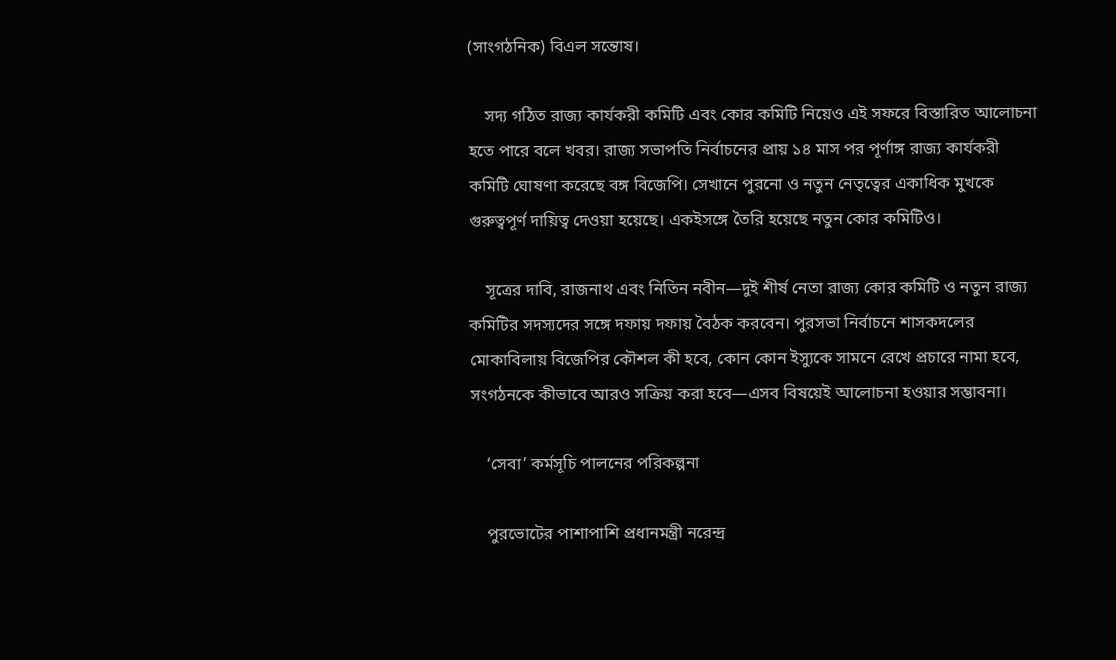(সাংগঠনিক) বিএল সন্তোষ।

    সদ্য গঠিত রাজ্য কার্যকরী কমিটি এবং কোর কমিটি নিয়েও এই সফরে বিস্তারিত আলোচনা হতে পারে বলে খবর। রাজ্য সভাপতি নির্বাচনের প্রায় ১৪ মাস পর পূর্ণাঙ্গ রাজ্য কার্যকরী কমিটি ঘোষণা করেছে বঙ্গ বিজেপি। সেখানে পুরনো ও নতুন নেতৃত্বের একাধিক মুখকে গুরুত্বপূর্ণ দায়িত্ব দেওয়া হয়েছে। একইসঙ্গে তৈরি হয়েছে নতুন কোর কমিটিও।

    সূত্রের দাবি, রাজনাথ এবং নিতিন নবীন—দুই শীর্ষ নেতা রাজ্য কোর কমিটি ও নতুন রাজ্য কমিটির সদস্যদের সঙ্গে দফায় দফায় বৈঠক করবেন। পুরসভা নির্বাচনে শাসকদলের মোকাবিলায় বিজেপির কৌশল কী হবে, কোন কোন ইস্যুকে সামনে রেখে প্রচারে নামা হবে, সংগঠনকে কীভাবে আরও সক্রিয় করা হবে—এসব বিষয়েই আলোচনা হওয়ার সম্ভাবনা।

    ‘সেবা’ কর্মসূচি পালনের পরিকল্পনা

    পুরভোটের পাশাপাশি প্রধানমন্ত্রী নরেন্দ্র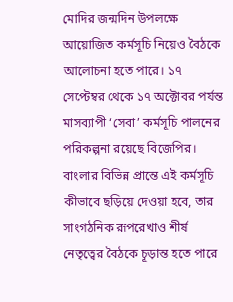মোদির জন্মদিন উপলক্ষে আয়োজিত কর্মসূচি নিয়েও বৈঠকে আলোচনা হতে পারে। ১৭ সেপ্টেম্বর থেকে ১৭ অক্টোবর পর্যন্ত মাসব্যাপী ‘সেবা’ কর্মসূচি পালনের পরিকল্পনা রয়েছে বিজেপির। বাংলার বিভিন্ন প্রান্তে এই কর্মসূচি কীভাবে ছড়িয়ে দেওয়া হবে, তার সাংগঠনিক রূপরেখাও শীর্ষ নেতৃত্বের বৈঠকে চূড়ান্ত হতে পারে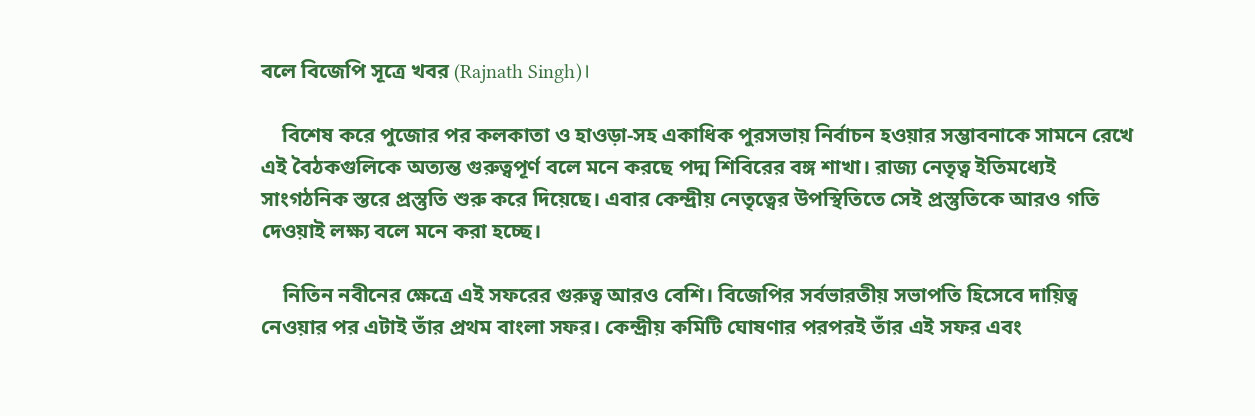বলে বিজেপি সূত্রে খবর (Rajnath Singh)।

    বিশেষ করে পুজোর পর কলকাতা ও হাওড়া-সহ একাধিক পুরসভায় নির্বাচন হওয়ার সম্ভাবনাকে সামনে রেখে এই বৈঠকগুলিকে অত্যন্ত গুরুত্বপূর্ণ বলে মনে করছে পদ্ম শিবিরের বঙ্গ শাখা। রাজ্য নেতৃত্ব ইতিমধ্যেই সাংগঠনিক স্তরে প্রস্তুতি শুরু করে দিয়েছে। এবার কেন্দ্রীয় নেতৃত্বের উপস্থিতিতে সেই প্রস্তুতিকে আরও গতি দেওয়াই লক্ষ্য বলে মনে করা হচ্ছে।

    নিতিন নবীনের ক্ষেত্রে এই সফরের গুরুত্ব আরও বেশি। বিজেপির সর্বভারতীয় সভাপতি হিসেবে দায়িত্ব নেওয়ার পর এটাই তাঁর প্রথম বাংলা সফর। কেন্দ্রীয় কমিটি ঘোষণার পরপরই তাঁর এই সফর এবং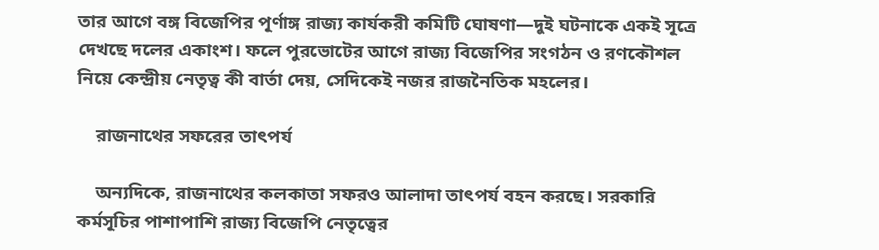তার আগে বঙ্গ বিজেপির পূর্ণাঙ্গ রাজ্য কার্যকরী কমিটি ঘোষণা—দুই ঘটনাকে একই সূত্রে দেখছে দলের একাংশ। ফলে পুরভোটের আগে রাজ্য বিজেপির সংগঠন ও রণকৌশল নিয়ে কেন্দ্রীয় নেতৃত্ব কী বার্তা দেয়, সেদিকেই নজর রাজনৈতিক মহলের।

    রাজনাথের সফরের তাৎপর্য

    অন্যদিকে, রাজনাথের কলকাতা সফরও আলাদা তাৎপর্য বহন করছে। সরকারি কর্মসূচির পাশাপাশি রাজ্য বিজেপি নেতৃত্বের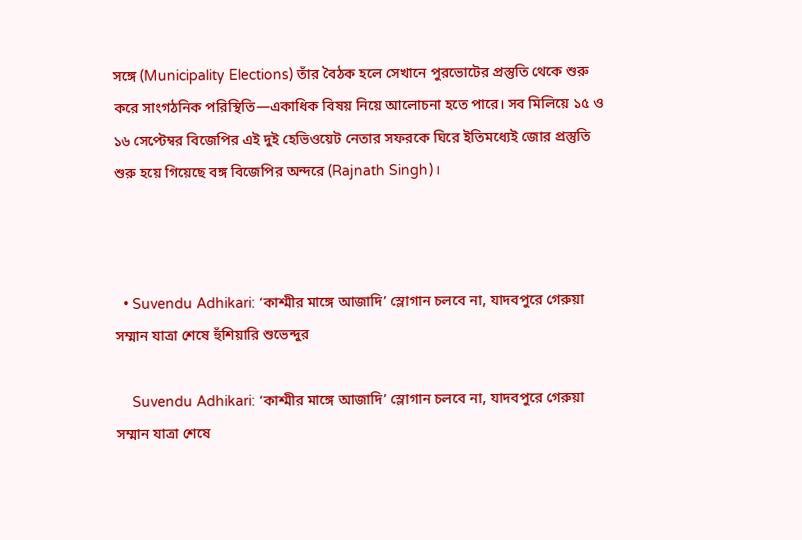সঙ্গে (Municipality Elections) তাঁর বৈঠক হলে সেখানে পুরভোটের প্রস্তুতি থেকে শুরু করে সাংগঠনিক পরিস্থিতি—একাধিক বিষয় নিয়ে আলোচনা হতে পারে। সব মিলিয়ে ১৫ ও ১৬ সেপ্টেম্বর বিজেপির এই দুই হেভিওয়েট নেতার সফরকে ঘিরে ইতিমধ্যেই জোর প্রস্তুতি শুরু হয়ে গিয়েছে বঙ্গ বিজেপির অন্দরে (Rajnath Singh)।



  • Suvendu Adhikari: ‘কাশ্মীর মাঙ্গে আজাদি’ স্লোগান চলবে না, যাদবপুরে গেরুয়া সম্মান যাত্রা শেষে হুঁশিয়ারি শুভেন্দুর

    Suvendu Adhikari: ‘কাশ্মীর মাঙ্গে আজাদি’ স্লোগান চলবে না, যাদবপুরে গেরুয়া সম্মান যাত্রা শেষে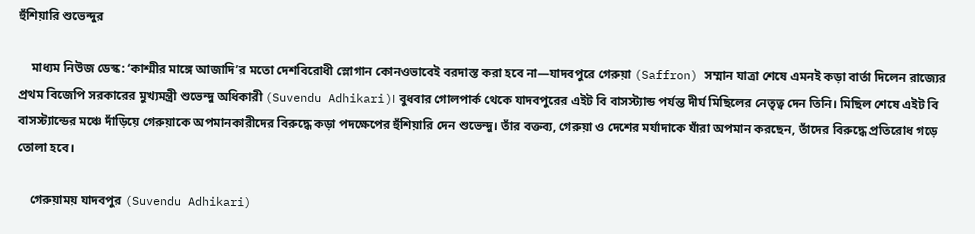হুঁশিয়ারি শুভেন্দুর

    মাধ্যম নিউজ ডেস্ক: ‘কাশ্মীর মাঙ্গে আজাদি’র মতো দেশবিরোধী স্লোগান কোনওভাবেই বরদাস্ত করা হবে না—যাদবপুরে গেরুয়া (Saffron) সম্মান যাত্রা শেষে এমনই কড়া বার্তা দিলেন রাজ্যের প্রথম বিজেপি সরকারের মুখ্যমন্ত্রী শুভেন্দু অধিকারী (Suvendu Adhikari)। বুধবার গোলপার্ক থেকে যাদবপুরের এইট বি বাসস্ট্যান্ড পর্যন্ত দীর্ঘ মিছিলের নেতৃত্ব দেন তিনি। মিছিল শেষে এইট বি বাসস্ট্যান্ডের মঞ্চে দাঁড়িয়ে গেরুয়াকে অপমানকারীদের বিরুদ্ধে কড়া পদক্ষেপের হুঁশিয়ারি দেন শুভেন্দু। তাঁর বক্তব্য, গেরুয়া ও দেশের মর্যাদাকে যাঁরা অপমান করছেন, তাঁদের বিরুদ্ধে প্রতিরোধ গড়ে তোলা হবে।

    গেরুয়াময় যাদবপুর (Suvendu Adhikari)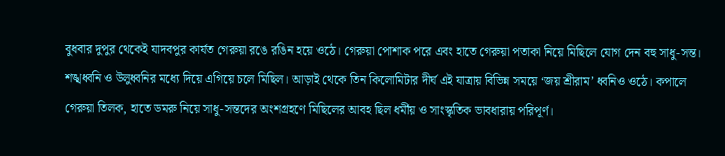বুধবার দুপুর থেকেই যাদবপুর কার্যত গেরুয়া রঙে রঙিন হয়ে ওঠে। গেরুয়া পোশাক পরে এবং হাতে গেরুয়া পতাকা নিয়ে মিছিলে যোগ দেন বহু সাধু-সন্ত। শঙ্খধ্বনি ও উলুধ্বনির মধ্যে দিয়ে এগিয়ে চলে মিছিল। আড়াই থেকে তিন কিলোমিটার দীর্ঘ এই যাত্রায় বিভিন্ন সময়ে ‘জয় শ্রীরাম’ ধ্বনিও ওঠে। কপালে গেরুয়া তিলক, হাতে ডমরু নিয়ে সাধু-সন্তদের অংশগ্রহণে মিছিলের আবহ ছিল ধর্মীয় ও সাংস্কৃতিক ভাবধারায় পরিপূর্ণ।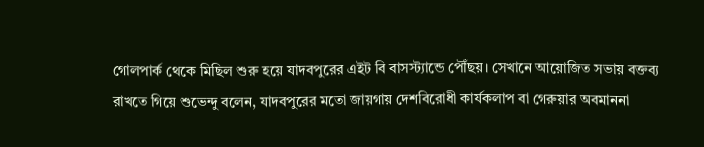গোলপার্ক থেকে মিছিল শুরু হয়ে যাদবপুরের এইট বি বাসস্ট্যান্ডে পৌঁছয়। সেখানে আয়োজিত সভায় বক্তব্য রাখতে গিয়ে শুভেন্দু বলেন, যাদবপুরের মতো জায়গায় দেশবিরোধী কার্যকলাপ বা গেরুয়ার অবমাননা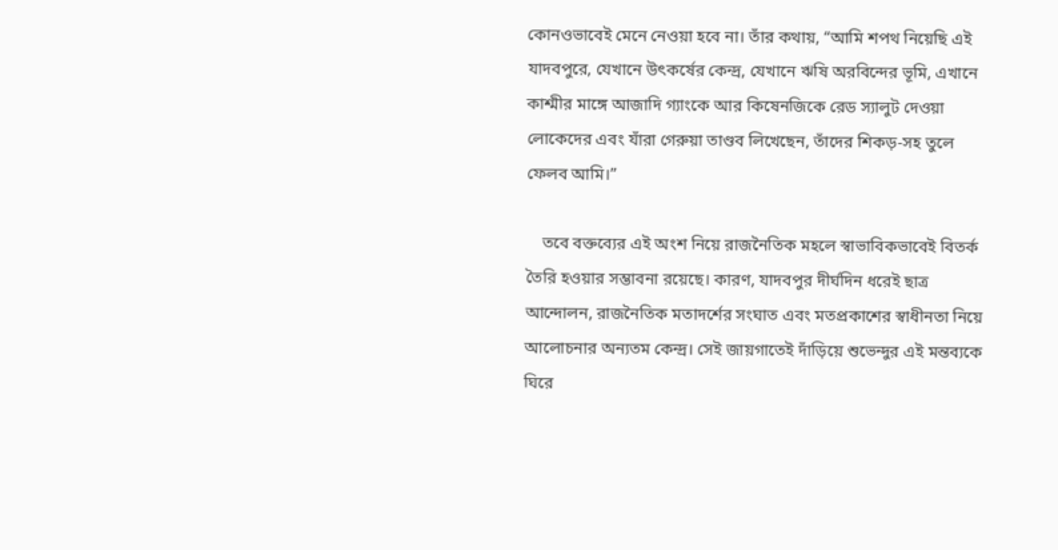কোনওভাবেই মেনে নেওয়া হবে না। তাঁর কথায়, “আমি শপথ নিয়েছি এই যাদবপুরে, যেখানে উৎকর্ষের কেন্দ্র, যেখানে ঋষি অরবিন্দের ভূমি, এখানে কাশ্মীর মাঙ্গে আজাদি গ্যাংকে আর কিষেনজিকে রেড স্যালুট দেওয়া লোকেদের এবং যাঁরা গেরুয়া তাণ্ডব লিখেছেন, তাঁদের শিকড়-সহ তুলে ফেলব আমি।”

    তবে বক্তব্যের এই অংশ নিয়ে রাজনৈতিক মহলে স্বাভাবিকভাবেই বিতর্ক তৈরি হওয়ার সম্ভাবনা রয়েছে। কারণ, যাদবপুর দীর্ঘদিন ধরেই ছাত্র আন্দোলন, রাজনৈতিক মতাদর্শের সংঘাত এবং মতপ্রকাশের স্বাধীনতা নিয়ে আলোচনার অন্যতম কেন্দ্র। সেই জায়গাতেই দাঁড়িয়ে শুভেন্দুর এই মন্তব্যকে ঘিরে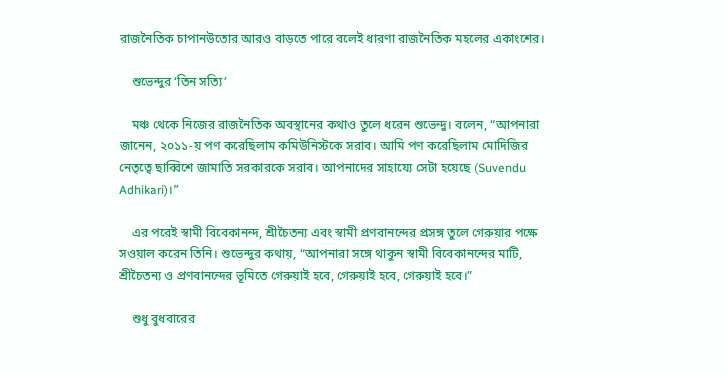রাজনৈতিক চাপানউতোর আরও বাড়তে পারে বলেই ধারণা রাজনৈতিক মহলের একাংশের।

    শুভেন্দুর ‘তিন সত্যি’

    মঞ্চ থেকে নিজের রাজনৈতিক অবস্থানের কথাও তুলে ধরেন শুভেন্দু। বলেন, “আপনারা জানেন, ২০১১-য় পণ করেছিলাম কমিউনিস্টকে সরাব। আমি পণ করেছিলাম মোদিজির নেতৃত্বে ছাব্বিশে জামাতি সরকারকে সরাব। আপনাদের সাহায্যে সেটা হয়েছে (Suvendu Adhikari)।”

    এর পরেই স্বামী বিবেকানন্দ, শ্রীচৈতন্য এবং স্বামী প্রণবানন্দের প্রসঙ্গ তুলে গেরুয়ার পক্ষে সওয়াল করেন তিনি। শুভেন্দুর কথায়, “আপনারা সঙ্গে থাকুন স্বামী বিবেকানন্দের মাটি, শ্রীচৈতন্য ও প্রণবানন্দের ভূমিতে গেরুয়াই হবে, গেরুয়াই হবে, গেরুয়াই হবে।”

    শুধু বুধবারের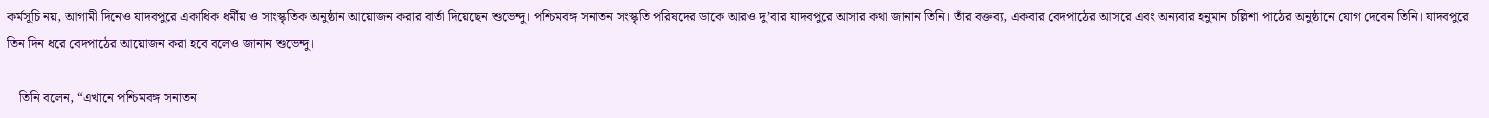কর্মসূচি নয়, আগামী দিনেও যাদবপুরে একাধিক ধর্মীয় ও সাংস্কৃতিক অনুষ্ঠান আয়োজন করার বার্তা দিয়েছেন শুভেন্দু। পশ্চিমবঙ্গ সনাতন সংস্কৃতি পরিষদের ডাকে আরও দু’বার যাদবপুরে আসার কথা জানান তিনি। তাঁর বক্তব্য, একবার বেদপাঠের আসরে এবং অন্যবার হনুমান চল্লিশা পাঠের অনুষ্ঠানে যোগ দেবেন তিনি। যাদবপুরে তিন দিন ধরে বেদপাঠের আয়োজন করা হবে বলেও জানান শুভেন্দু।

    তিনি বলেন, “এখানে পশ্চিমবঙ্গ সনাতন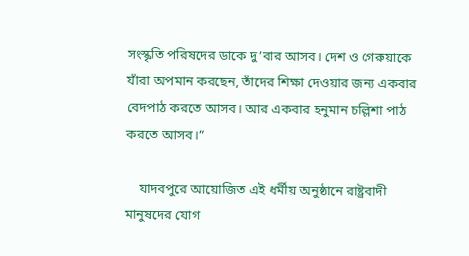সংস্কৃতি পরিষদের ডাকে দু’বার আসব। দেশ ও গেরুয়াকে যাঁরা অপমান করছেন, তাঁদের শিক্ষা দেওয়ার জন্য একবার বেদপাঠ করতে আসব। আর একবার হনুমান চল্লিশা পাঠ করতে আসব।”

    যাদবপুরে আয়োজিত এই ধর্মীয় অনুষ্ঠানে রাষ্ট্রবাদী মানুষদের যোগ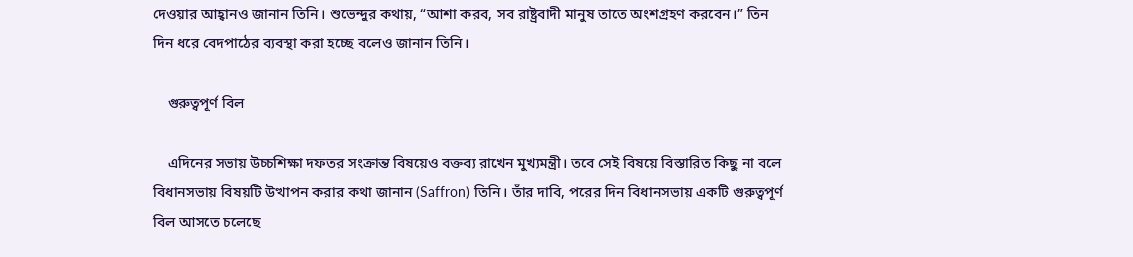দেওয়ার আহ্বানও জানান তিনি। শুভেন্দুর কথায়, “আশা করব, সব রাষ্ট্রবাদী মানুষ তাতে অংশগ্রহণ করবেন।” তিন দিন ধরে বেদপাঠের ব্যবস্থা করা হচ্ছে বলেও জানান তিনি।

    গুরুত্বপূর্ণ বিল

    এদিনের সভায় উচ্চশিক্ষা দফতর সংক্রান্ত বিষয়েও বক্তব্য রাখেন মুখ্যমন্ত্রী। তবে সেই বিষয়ে বিস্তারিত কিছু না বলে বিধানসভায় বিষয়টি উত্থাপন করার কথা জানান (Saffron) তিনি। তাঁর দাবি, পরের দিন বিধানসভায় একটি গুরুত্বপূর্ণ বিল আসতে চলেছে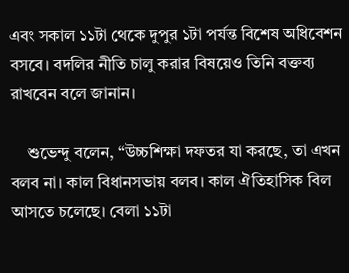এবং সকাল ১১টা থেকে দুপুর ১টা পর্যন্ত বিশেষ অধিবেশন বসবে। বদলির নীতি চালু করার বিষয়েও তিনি বক্তব্য রাখবেন বলে জানান।

    শুভেন্দু বলেন, “উচ্চশিক্ষা দফতর যা করছে, তা এখন বলব না। কাল বিধানসভায় বলব। কাল ঐতিহাসিক বিল আসতে চলেছে। বেলা ১১টা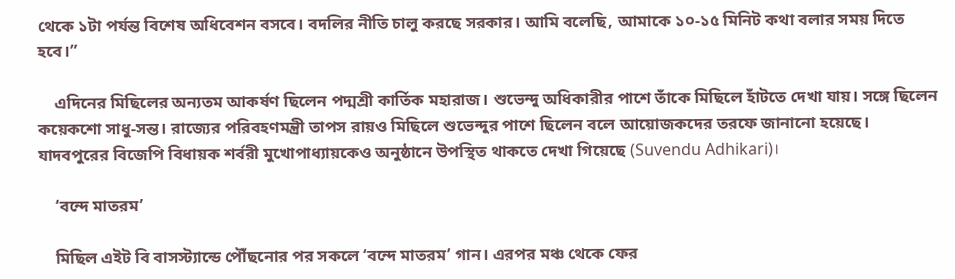থেকে ১টা পর্যন্ত বিশেষ অধিবেশন বসবে। বদলির নীতি চালু করছে সরকার। আমি বলেছি, আমাকে ১০-১৫ মিনিট কথা বলার সময় দিতে হবে।”

    এদিনের মিছিলের অন্যতম আকর্ষণ ছিলেন পদ্মশ্রী কার্তিক মহারাজ। শুভেন্দু অধিকারীর পাশে তাঁকে মিছিলে হাঁটতে দেখা যায়। সঙ্গে ছিলেন কয়েকশো সাধু-সন্ত। রাজ্যের পরিবহণমন্ত্রী তাপস রায়ও মিছিলে শুভেন্দুর পাশে ছিলেন বলে আয়োজকদের তরফে জানানো হয়েছে। যাদবপুরের বিজেপি বিধায়ক শর্বরী মুখোপাধ্যায়কেও অনুষ্ঠানে উপস্থিত থাকতে দেখা গিয়েছে (Suvendu Adhikari)।

    ‘বন্দে মাতরম’

    মিছিল এইট বি বাসস্ট্যান্ডে পৌঁছনোর পর সকলে ‘বন্দে মাতরম’ গান। এরপর মঞ্চ থেকে ফের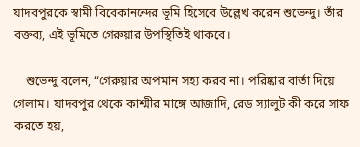যাদবপুরকে স্বামী বিবেকানন্দের ভূমি হিসেবে উল্লেখ করেন শুভেন্দু। তাঁর বক্তব্য, এই ভূমিতে গেরুয়ার উপস্থিতিই থাকবে।

    শুভেন্দু বলেন, “গেরুয়ার অপমান সহ্য করব না। পরিষ্কার বার্তা দিয়ে গেলাম। যাদবপুর থেকে কাশ্মীর মাঙ্গে আজাদি, রেড স্যালুট কী করে সাফ করতে হয়,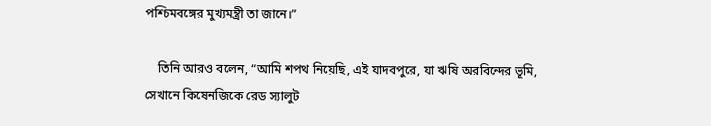পশ্চিমবঙ্গের মুখ্যমন্ত্রী তা জানে।”

    তিনি আরও বলেন, “আমি শপথ নিয়েছি, এই যাদবপুরে, যা ঋষি অরবিন্দের ভূমি, সেখানে কিষেনজিকে রেড স্যালুট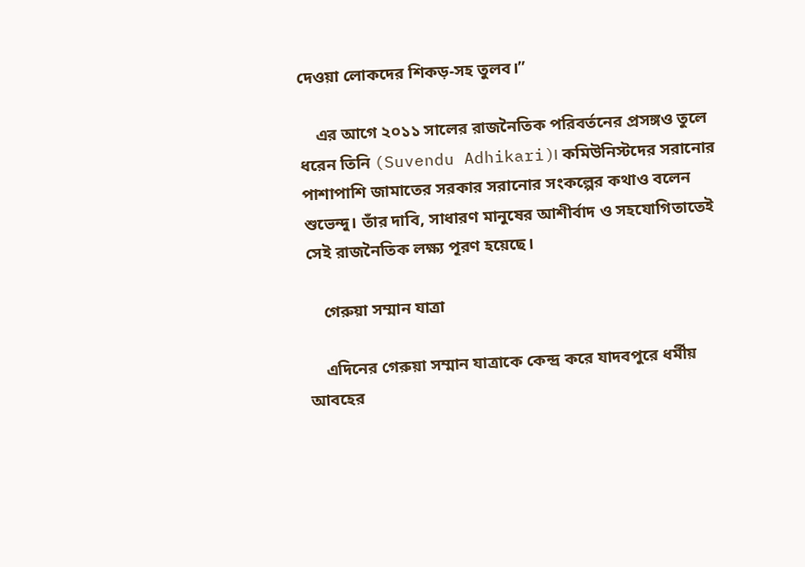দেওয়া লোকদের শিকড়-সহ তুলব।”

    এর আগে ২০১১ সালের রাজনৈতিক পরিবর্তনের প্রসঙ্গও তুলে ধরেন তিনি (Suvendu Adhikari)। কমিউনিস্টদের সরানোর পাশাপাশি জামাতের সরকার সরানোর সংকল্পের কথাও বলেন শুভেন্দু। তাঁর দাবি, সাধারণ মানুষের আশীর্বাদ ও সহযোগিতাতেই সেই রাজনৈতিক লক্ষ্য পূরণ হয়েছে।

    গেরুয়া সম্মান যাত্রা

    এদিনের গেরুয়া সম্মান যাত্রাকে কেন্দ্র করে যাদবপুরে ধর্মীয় আবহের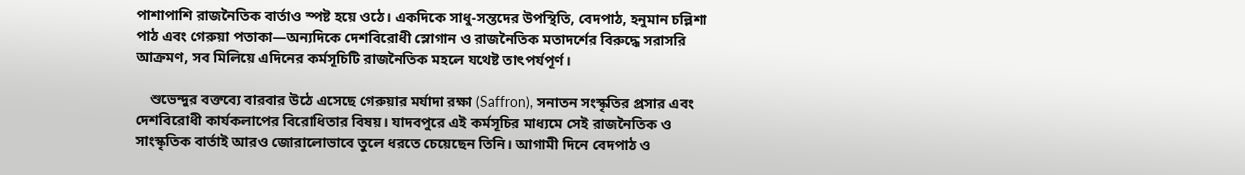পাশাপাশি রাজনৈতিক বার্তাও স্পষ্ট হয়ে ওঠে। একদিকে সাধু-সন্তদের উপস্থিতি, বেদপাঠ, হনুমান চল্লিশা পাঠ এবং গেরুয়া পতাকা—অন্যদিকে দেশবিরোধী স্লোগান ও রাজনৈতিক মতাদর্শের বিরুদ্ধে সরাসরি আক্রমণ, সব মিলিয়ে এদিনের কর্মসূচিটি রাজনৈতিক মহলে যথেষ্ট তাৎপর্যপূর্ণ।

    শুভেন্দুর বক্তব্যে বারবার উঠে এসেছে গেরুয়ার মর্যাদা রক্ষা (Saffron), সনাতন সংস্কৃতির প্রসার এবং দেশবিরোধী কার্যকলাপের বিরোধিতার বিষয়। যাদবপুরে এই কর্মসূচির মাধ্যমে সেই রাজনৈতিক ও সাংস্কৃতিক বার্তাই আরও জোরালোভাবে তুলে ধরতে চেয়েছেন তিনি। আগামী দিনে বেদপাঠ ও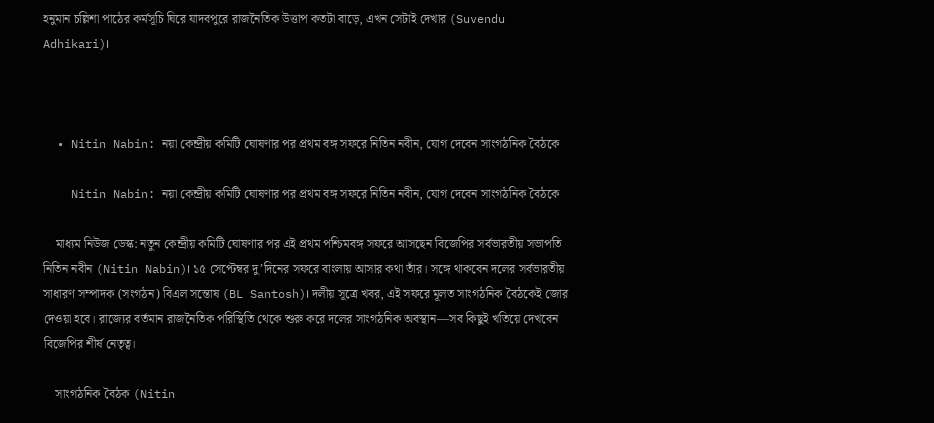হনুমান চল্লিশা পাঠের কর্মসূচি ঘিরে যাদবপুরে রাজনৈতিক উত্তাপ কতটা বাড়ে, এখন সেটাই দেখার (Suvendu Adhikari)।



  • Nitin Nabin: নয়া কেন্দ্রীয় কমিটি ঘোষণার পর প্রথম বঙ্গ সফরে নিতিন নবীন, যোগ দেবেন সাংগঠনিক বৈঠকে

    Nitin Nabin: নয়া কেন্দ্রীয় কমিটি ঘোষণার পর প্রথম বঙ্গ সফরে নিতিন নবীন, যোগ দেবেন সাংগঠনিক বৈঠকে

    মাধ্যম নিউজ ডেস্ক: নতুন কেন্দ্রীয় কমিটি ঘোষণার পর এই প্রথম পশ্চিমবঙ্গ সফরে আসছেন বিজেপির সর্বভারতীয় সভাপতি নিতিন নবীন (Nitin Nabin)। ১৫ সেপ্টেম্বর দু’দিনের সফরে বাংলায় আসার কথা তাঁর। সঙ্গে থাকবেন দলের সর্বভারতীয় সাধারণ সম্পাদক (সংগঠন) বিএল সন্তোষ (BL Santosh)। দলীয় সূত্রে খবর, এই সফরে মূলত সাংগঠনিক বৈঠকেই জোর দেওয়া হবে। রাজ্যের বর্তমান রাজনৈতিক পরিস্থিতি থেকে শুরু করে দলের সাংগঠনিক অবস্থান—সব কিছুই খতিয়ে দেখবেন বিজেপির শীর্ষ নেতৃত্ব।

    সাংগঠনিক বৈঠক (Nitin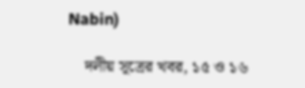Nabin)

    দলীয় সূত্রের খবর, ১৫ ও ১৬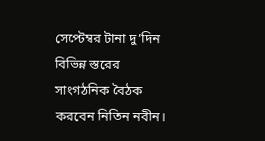সেপ্টেম্বর টানা দু’দিন বিভিন্ন স্তরের সাংগঠনিক বৈঠক করবেন নিতিন নবীন।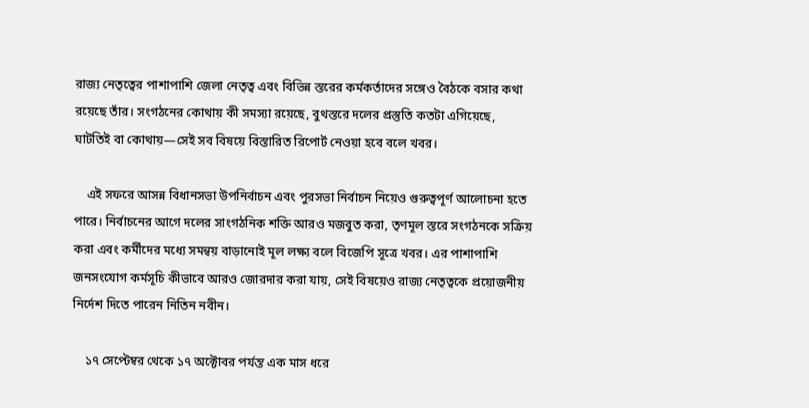রাজ্য নেতৃত্বের পাশাপাশি জেলা নেতৃত্ব এবং বিভিন্ন স্তরের কর্মকর্তাদের সঙ্গেও বৈঠকে বসার কথা রয়েছে তাঁর। সংগঠনের কোথায় কী সমস্যা রয়েছে, বুথস্তরে দলের প্রস্তুতি কতটা এগিয়েছে, ঘাটতিই বা কোথায়—সেই সব বিষয়ে বিস্তারিত রিপোর্ট নেওয়া হবে বলে খবর।

    এই সফরে আসন্ন বিধানসভা উপনির্বাচন এবং পুরসভা নির্বাচন নিয়েও গুরুত্বপূর্ণ আলোচনা হতে পারে। নির্বাচনের আগে দলের সাংগঠনিক শক্তি আরও মজবুত করা, তৃণমূল স্তরে সংগঠনকে সক্রিয় করা এবং কর্মীদের মধ্যে সমন্বয় বাড়ানোই মূল লক্ষ্য বলে বিজেপি সূত্রে খবর। এর পাশাপাশি জনসংযোগ কর্মসূচি কীভাবে আরও জোরদার করা যায়, সেই বিষয়েও রাজ্য নেতৃত্বকে প্রয়োজনীয় নির্দেশ দিতে পারেন নিতিন নবীন।

    ১৭ সেপ্টেম্বর থেকে ১৭ অক্টোবর পর্যন্ত এক মাস ধরে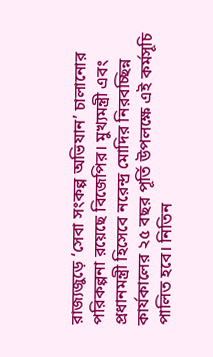রাজ্যজুড়ে ‘সেবা সংকল্প অভিযান’ চালানোর পরিকল্পনা রয়েছে বিজেপির। মুখ্যমন্ত্রী এবং প্রধানমন্ত্রী হিসেবে নরেন্দ্র মোদির নিরবচ্ছিন্ন কার্যকালের ২৫ বছর পূর্তি উপলক্ষে এই কর্মসূচি পালিত হবে। নিতিন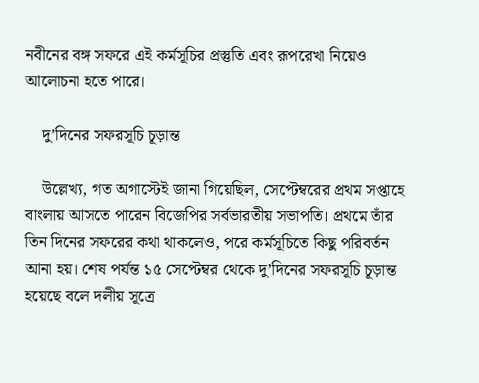নবীনের বঙ্গ সফরে এই কর্মসূচির প্রস্তুতি এবং রূপরেখা নিয়েও আলোচনা হতে পারে।

    দু’দিনের সফরসূচি চূড়ান্ত

    উল্লেখ্য, গত অগাস্টেই জানা গিয়েছিল, সেপ্টেম্বরের প্রথম সপ্তাহে বাংলায় আসতে পারেন বিজেপির সর্বভারতীয় সভাপতি। প্রথমে তাঁর তিন দিনের সফরের কথা থাকলেও, পরে কর্মসূচিতে কিছু পরিবর্তন আনা হয়। শেষ পর্যন্ত ১৫ সেপ্টেম্বর থেকে দু’দিনের সফরসূচি চূড়ান্ত হয়েছে বলে দলীয় সূত্রে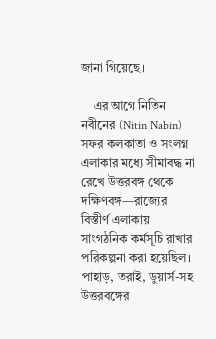জানা গিয়েছে।

    এর আগে নিতিন নবীনের (Nitin Nabin) সফর কলকাতা ও সংলগ্ন এলাকার মধ্যে সীমাবদ্ধ না রেখে উত্তরবঙ্গ থেকে দক্ষিণবঙ্গ—রাজ্যের বিস্তীর্ণ এলাকায় সাংগঠনিক কর্মসূচি রাখার পরিকল্পনা করা হয়েছিল। পাহাড়, তরাই, ডুয়ার্স-সহ উত্তরবঙ্গের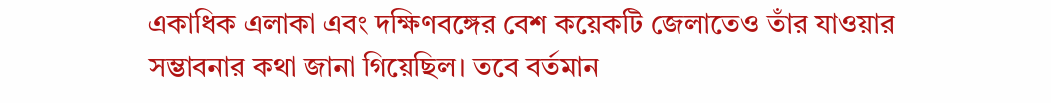একাধিক এলাকা এবং দক্ষিণবঙ্গের বেশ কয়েকটি জেলাতেও তাঁর যাওয়ার সম্ভাবনার কথা জানা গিয়েছিল। তবে বর্তমান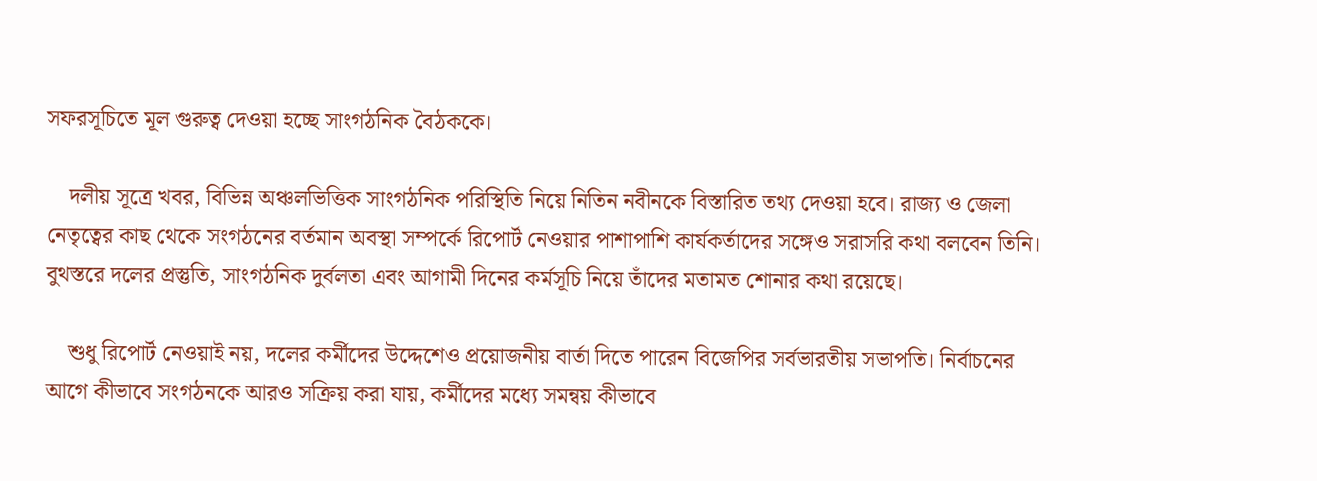সফরসূচিতে মূল গুরুত্ব দেওয়া হচ্ছে সাংগঠনিক বৈঠককে।

    দলীয় সূত্রে খবর, বিভিন্ন অঞ্চলভিত্তিক সাংগঠনিক পরিস্থিতি নিয়ে নিতিন নবীনকে বিস্তারিত তথ্য দেওয়া হবে। রাজ্য ও জেলা নেতৃত্বের কাছ থেকে সংগঠনের বর্তমান অবস্থা সম্পর্কে রিপোর্ট নেওয়ার পাশাপাশি কার্যকর্তাদের সঙ্গেও সরাসরি কথা বলবেন তিনি। বুথস্তরে দলের প্রস্তুতি, সাংগঠনিক দুর্বলতা এবং আগামী দিনের কর্মসূচি নিয়ে তাঁদের মতামত শোনার কথা রয়েছে।

    শুধু রিপোর্ট নেওয়াই নয়, দলের কর্মীদের উদ্দেশেও প্রয়োজনীয় বার্তা দিতে পারেন বিজেপির সর্বভারতীয় সভাপতি। নির্বাচনের আগে কীভাবে সংগঠনকে আরও সক্রিয় করা যায়, কর্মীদের মধ্যে সমন্বয় কীভাবে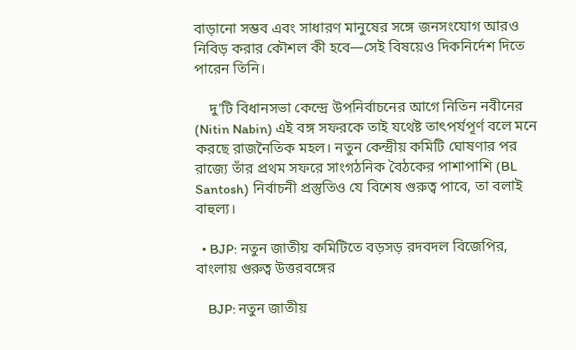বাড়ানো সম্ভব এবং সাধারণ মানুষের সঙ্গে জনসংযোগ আরও নিবিড় করার কৌশল কী হবে—সেই বিষয়েও দিকনির্দেশ দিতে পারেন তিনি।

    দু’টি বিধানসভা কেন্দ্রে উপনির্বাচনের আগে নিতিন নবীনের (Nitin Nabin) এই বঙ্গ সফরকে তাই যথেষ্ট তাৎপর্যপূর্ণ বলে মনে করছে রাজনৈতিক মহল। নতুন কেন্দ্রীয় কমিটি ঘোষণার পর রাজ্যে তাঁর প্রথম সফরে সাংগঠনিক বৈঠকের পাশাপাশি (BL Santosh) নির্বাচনী প্রস্তুতিও যে বিশেষ গুরুত্ব পাবে, তা বলাই বাহুল্য।

  • BJP: নতুন জাতীয় কমিটিতে বড়সড় রদবদল বিজেপির, বাংলায় গুরুত্ব উত্তরবঙ্গের

    BJP: নতুন জাতীয়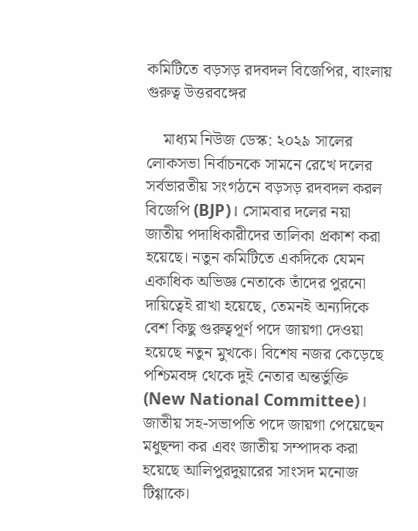কমিটিতে বড়সড় রদবদল বিজেপির, বাংলায় গুরুত্ব উত্তরবঙ্গের

    মাধ্যম নিউজ ডেস্ক: ২০২৯ সালের লোকসভা নির্বাচনকে সামনে রেখে দলের সর্বভারতীয় সংগঠনে বড়সড় রদবদল করল বিজেপি (BJP)। সোমবার দলের নয়া  জাতীয় পদাধিকারীদের তালিকা প্রকাশ করা হয়েছে। নতুন কমিটিতে একদিকে যেমন একাধিক অভিজ্ঞ নেতাকে তাঁদের পুরনো দায়িত্বেই রাখা হয়েছে, তেমনই অন্যদিকে বেশ কিছু গুরুত্বপূর্ণ পদে জায়গা দেওয়া হয়েছে নতুন মুখকে। বিশেষ নজর কেড়েছে পশ্চিমবঙ্গ থেকে দুই নেতার অন্তর্ভুক্তি (New National Committee)। জাতীয় সহ-সভাপতি পদে জায়গা পেয়েছেন মধুছন্দা কর এবং জাতীয় সম্পাদক করা হয়েছে আলিপুরদুয়ারের সাংসদ মনোজ টিগ্গাকে।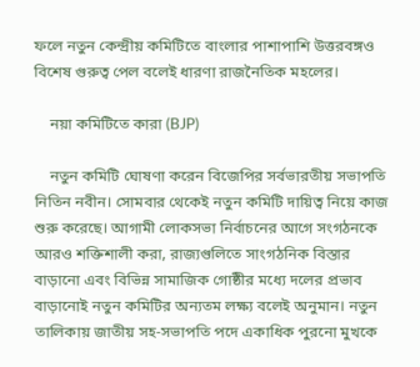ফলে নতুন কেন্দ্রীয় কমিটিতে বাংলার পাশাপাশি উত্তরবঙ্গও বিশেষ গুরুত্ব পেল বলেই ধারণা রাজনৈতিক মহলের।

    নয়া কমিটিতে কারা (BJP)

    নতুন কমিটি ঘোষণা করেন বিজেপির সর্বভারতীয় সভাপতি নিতিন নবীন। সোমবার থেকেই নতুন কমিটি দায়িত্ব নিয়ে কাজ শুরু করেছে। আগামী লোকসভা নির্বাচনের আগে সংগঠনকে আরও শক্তিশালী করা, রাজ্যগুলিতে সাংগঠনিক বিস্তার বাড়ানো এবং বিভিন্ন সামাজিক গোষ্ঠীর মধ্যে দলের প্রভাব বাড়ানোই নতুন কমিটির অন্যতম লক্ষ্য বলেই অনুমান। নতুন তালিকায় জাতীয় সহ-সভাপতি পদে একাধিক পুরনো মুখকে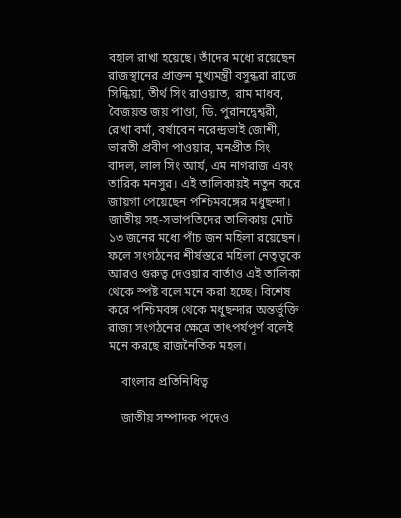বহাল রাখা হয়েছে। তাঁদের মধ্যে রয়েছেন রাজস্থানের প্রাক্তন মুখ্যমন্ত্রী বসুন্ধরা রাজে সিন্ধিয়া, তীর্থ সিং রাওয়াত, রাম মাধব, বৈজয়ন্ত জয় পাণ্ডা, ডি. পুরানদ্বেশ্বরী, রেখা বর্মা, বর্ষাবেন নরেন্দ্রভাই জোশী, ভারতী প্রবীণ পাওয়ার, মনপ্রীত সিং বাদল, লাল সিং আর্য, এম নাগরাজ এবং তারিক মনসুর। এই তালিকায়ই নতুন করে জায়গা পেয়েছেন পশ্চিমবঙ্গের মধুছন্দা। জাতীয় সহ-সভাপতিদের তালিকায় মোট ১৩ জনের মধ্যে পাঁচ জন মহিলা রয়েছেন। ফলে সংগঠনের শীর্ষস্তরে মহিলা নেতৃত্বকে আরও গুরুত্ব দেওয়ার বার্তাও এই তালিকা থেকে স্পষ্ট বলে মনে করা হচ্ছে। বিশেষ করে পশ্চিমবঙ্গ থেকে মধুছন্দার অন্তর্ভুক্তি রাজ্য সংগঠনের ক্ষেত্রে তাৎপর্যপূর্ণ বলেই মনে করছে রাজনৈতিক মহল।

    বাংলার প্রতিনিধিত্ব

    জাতীয় সম্পাদক পদেও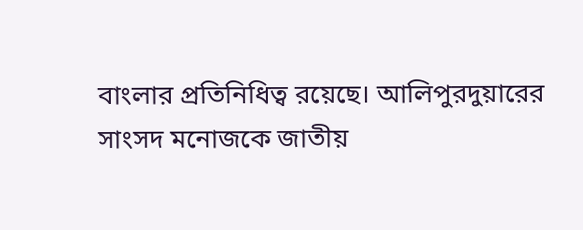বাংলার প্রতিনিধিত্ব রয়েছে। আলিপুরদুয়ারের সাংসদ মনোজকে জাতীয়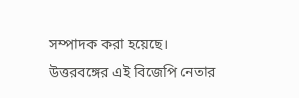সম্পাদক করা হয়েছে। উত্তরবঙ্গের এই বিজেপি নেতার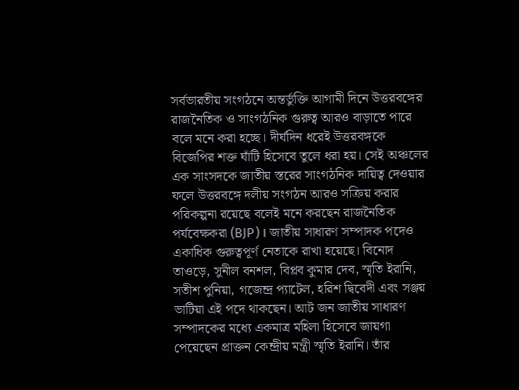সর্বভারতীয় সংগঠনে অন্তর্ভুক্তি আগামী দিনে উত্তরবঙ্গের রাজনৈতিক ও সাংগঠনিক গুরুত্ব আরও বাড়াতে পারে বলে মনে করা হচ্ছে। দীর্ঘদিন ধরেই উত্তরবঙ্গকে বিজেপির শক্ত ঘাঁটি হিসেবে তুলে ধরা হয়। সেই অঞ্চলের এক সাংসদকে জাতীয় স্তরের সাংগঠনিক দায়িত্ব দেওয়ার ফলে উত্তরবঙ্গে দলীয় সংগঠন আরও সক্রিয় করার পরিকল্পনা রয়েছে বলেই মনে করছেন রাজনৈতিক পর্যবেক্ষকরা (BJP)। জাতীয় সাধারণ সম্পাদক পদেও একাধিক গুরুত্বপূর্ণ নেতাকে রাখা হয়েছে। বিনোদ তাওড়ে, সুনীল বনশল, বিপ্লব কুমার দেব, স্মৃতি ইরানি, সতীশ পুনিয়া, গজেন্দ্র প্যাটেল, হরিশ দ্বিবেদী এবং সঞ্জয় ভাটিয়া এই পদে থাকছেন। আট জন জাতীয় সাধারণ সম্পাদকের মধ্যে একমাত্র মহিলা হিসেবে জায়গা পেয়েছেন প্রাক্তন কেন্দ্রীয় মন্ত্রী স্মৃতি ইরানি। তাঁর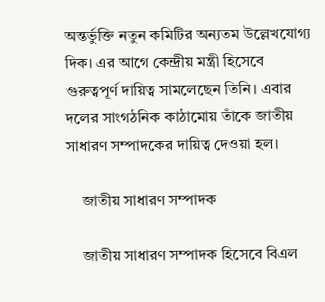অন্তর্ভুক্তি নতুন কমিটির অন্যতম উল্লেখযোগ্য দিক। এর আগে কেন্দ্রীয় মন্ত্রী হিসেবে গুরুত্বপূর্ণ দায়িত্ব সামলেছেন তিনি। এবার দলের সাংগঠনিক কাঠামোয় তাঁকে জাতীয় সাধারণ সম্পাদকের দায়িত্ব দেওয়া হল।

    জাতীয় সাধারণ সম্পাদক

    জাতীয় সাধারণ সম্পাদক হিসেবে বিএল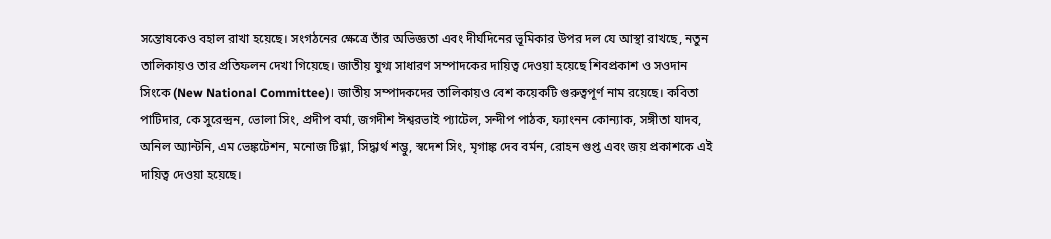সন্তোষকেও বহাল রাখা হয়েছে। সংগঠনের ক্ষেত্রে তাঁর অভিজ্ঞতা এবং দীর্ঘদিনের ভূমিকার উপর দল যে আস্থা রাখছে, নতুন তালিকায়ও তার প্রতিফলন দেখা গিয়েছে। জাতীয় যুগ্ম সাধারণ সম্পাদকের দায়িত্ব দেওয়া হয়েছে শিবপ্রকাশ ও সওদান সিংকে (New National Committee)। জাতীয় সম্পাদকদের তালিকায়ও বেশ কয়েকটি গুরুত্বপূর্ণ নাম রয়েছে। কবিতা পাটিদার, কে সুরেন্দ্রন, ভোলা সিং, প্রদীপ বর্মা, জগদীশ ঈশ্বরভাই প্যাটেল, সন্দীপ পাঠক, ফ্যাংনন কোন্যাক, সঙ্গীতা যাদব, অনিল অ্যান্টনি, এম ভেঙ্কটেশন, মনোজ টিগ্গা, সিদ্ধার্থ শম্ভু, স্বদেশ সিং, মৃগাঙ্ক দেব বর্মন, রোহন গুপ্ত এবং জয় প্রকাশকে এই দায়িত্ব দেওয়া হয়েছে।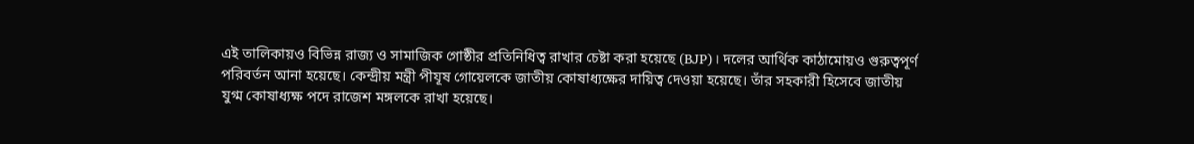এই তালিকায়ও বিভিন্ন রাজ্য ও সামাজিক গোষ্ঠীর প্রতিনিধিত্ব রাখার চেষ্টা করা হয়েছে (BJP)। দলের আর্থিক কাঠামোয়ও গুরুত্বপূর্ণ পরিবর্তন আনা হয়েছে। কেন্দ্রীয় মন্ত্রী পীযূষ গোয়েলকে জাতীয় কোষাধ্যক্ষের দায়িত্ব দেওয়া হয়েছে। তাঁর সহকারী হিসেবে জাতীয় যুগ্ম কোষাধ্যক্ষ পদে রাজেশ মঙ্গলকে রাখা হয়েছে।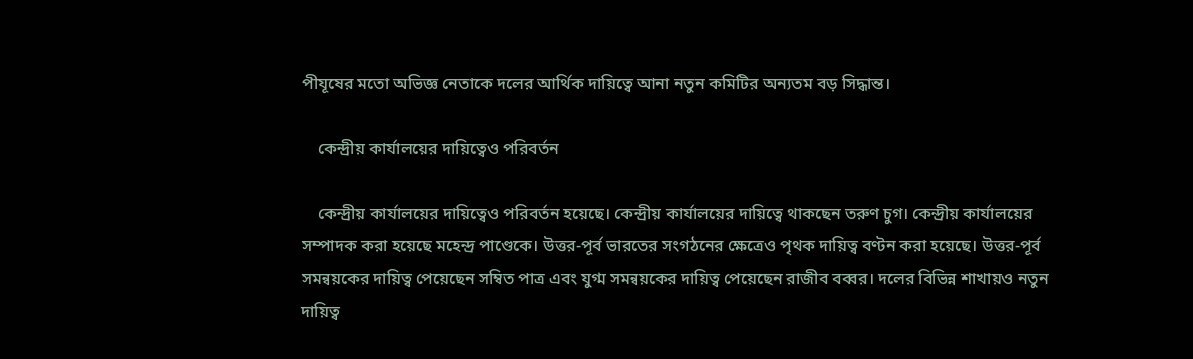পীযূষের মতো অভিজ্ঞ নেতাকে দলের আর্থিক দায়িত্বে আনা নতুন কমিটির অন্যতম বড় সিদ্ধান্ত।

    কেন্দ্রীয় কার্যালয়ের দায়িত্বেও পরিবর্তন

    কেন্দ্রীয় কার্যালয়ের দায়িত্বেও পরিবর্তন হয়েছে। কেন্দ্রীয় কার্যালয়ের দায়িত্বে থাকছেন তরুণ চুগ। কেন্দ্রীয় কার্যালয়ের সম্পাদক করা হয়েছে মহেন্দ্র পাণ্ডেকে। উত্তর-পূর্ব ভারতের সংগঠনের ক্ষেত্রেও পৃথক দায়িত্ব বণ্টন করা হয়েছে। উত্তর-পূর্ব সমন্বয়কের দায়িত্ব পেয়েছেন সম্বিত পাত্র এবং যুগ্ম সমন্বয়কের দায়িত্ব পেয়েছেন রাজীব বব্বর। দলের বিভিন্ন শাখায়ও নতুন দায়িত্ব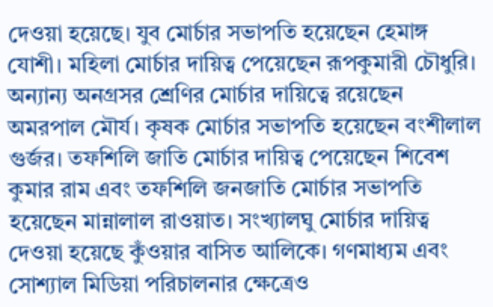দেওয়া হয়েছে। যুব মোর্চার সভাপতি হয়েছেন হেমাঙ্গ যোশী। মহিলা মোর্চার দায়িত্ব পেয়েছেন রূপকুমারী চৌধুরি। অন্যান্য অনগ্রসর শ্রেণির মোর্চার দায়িত্বে রয়েছেন অমরপাল মৌর্য। কৃষক মোর্চার সভাপতি হয়েছেন বংশীলাল গুর্জর। তফশিলি জাতি মোর্চার দায়িত্ব পেয়েছেন শিবেশ কুমার রাম এবং তফশিলি জনজাতি মোর্চার সভাপতি হয়েছেন মান্নালাল রাওয়াত। সংখ্যালঘু মোর্চার দায়িত্ব দেওয়া হয়েছে কুঁওয়ার বাসিত আলিকে। গণমাধ্যম এবং সোশ্যাল মিডিয়া পরিচালনার ক্ষেত্রেও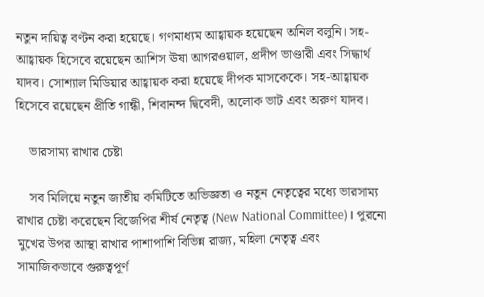নতুন দায়িত্ব বণ্টন করা হয়েছে। গণমাধ্যম আহ্বায়ক হয়েছেন অনিল বলুনি। সহ-আহ্বায়ক হিসেবে রয়েছেন আশিস ঊষা আগরওয়াল, প্রদীপ ভাণ্ডারী এবং সিদ্ধার্থ যাদব। সোশ্যাল মিডিয়ার আহ্বায়ক করা হয়েছে দীপক মাসকেকে। সহ-আহ্বায়ক হিসেবে রয়েছেন প্রীতি গান্ধী, শিবানন্দ দ্বিবেদী, অলোক ভাট এবং অরুণ যাদব।

    ভারসাম্য রাখার চেষ্টা

    সব মিলিয়ে নতুন জাতীয় কমিটিতে অভিজ্ঞতা ও নতুন নেতৃত্বের মধ্যে ভারসাম্য রাখার চেষ্টা করেছেন বিজেপির শীর্ষ নেতৃত্ব (New National Committee)। পুরনো মুখের উপর আস্থা রাখার পাশাপাশি বিভিন্ন রাজ্য, মহিলা নেতৃত্ব এবং সামাজিকভাবে গুরুত্বপূর্ণ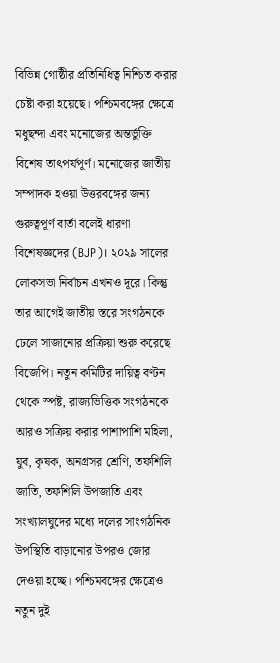বিভিন্ন গোষ্ঠীর প্রতিনিধিত্ব নিশ্চিত করার চেষ্টা করা হয়েছে। পশ্চিমবঙ্গের ক্ষেত্রে মধুছন্দা এবং মনোজের অন্তর্ভুক্তি বিশেষ তাৎপর্যপূর্ণ। মনোজের জাতীয় সম্পাদক হওয়া উত্তরবঙ্গের জন্য গুরুত্বপূর্ণ বার্তা বলেই ধারণা বিশেষজ্ঞদের (BJP)। ২০২৯ সালের লোকসভা নির্বাচন এখনও দূরে। কিন্তু তার আগেই জাতীয় স্তরে সংগঠনকে ঢেলে সাজানোর প্রক্রিয়া শুরু করেছে বিজেপি। নতুন কমিটির দায়িত্ব বণ্টন থেকে স্পষ্ট, রাজ্যভিত্তিক সংগঠনকে আরও সক্রিয় করার পাশাপাশি মহিলা, যুব, কৃষক, অনগ্রসর শ্রেণি, তফশিলি জাতি, তফশিলি উপজাতি এবং সংখ্যালঘুদের মধ্যে দলের সাংগঠনিক উপস্থিতি বাড়ানোর উপরও জোর দেওয়া হচ্ছে। পশ্চিমবঙ্গের ক্ষেত্রেও নতুন দুই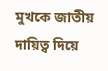মুখকে জাতীয় দায়িত্ব দিয়ে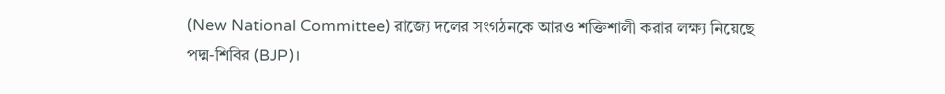(New National Committee) রাজ্যে দলের সংগঠনকে আরও শক্তিশালী করার লক্ষ্য নিয়েছে পদ্ম-শিবির (BJP)।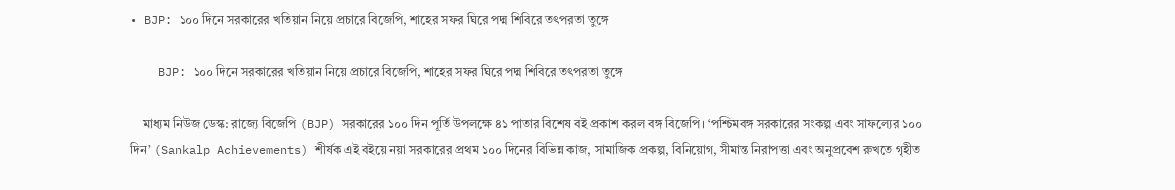• BJP: ১০০ দিনে সরকারের খতিয়ান নিয়ে প্রচারে বিজেপি, শাহের সফর ঘিরে পদ্ম শিবিরে তৎপরতা তুঙ্গে

    BJP: ১০০ দিনে সরকারের খতিয়ান নিয়ে প্রচারে বিজেপি, শাহের সফর ঘিরে পদ্ম শিবিরে তৎপরতা তুঙ্গে

    মাধ্যম নিউজ ডেস্ক: রাজ্যে বিজেপি (BJP) সরকারের ১০০ দিন পূর্তি উপলক্ষে ৪১ পাতার বিশেষ বই প্রকাশ করল বঙ্গ বিজেপি। ‘পশ্চিমবঙ্গ সরকারের সংকল্প এবং সাফল্যের ১০০ দিন’ (Sankalp Achievements) শীর্ষক এই বইয়ে নয়া সরকারের প্রথম ১০০ দিনের বিভিন্ন কাজ, সামাজিক প্রকল্প, বিনিয়োগ, সীমান্ত নিরাপত্তা এবং অনুপ্রবেশ রুখতে গৃহীত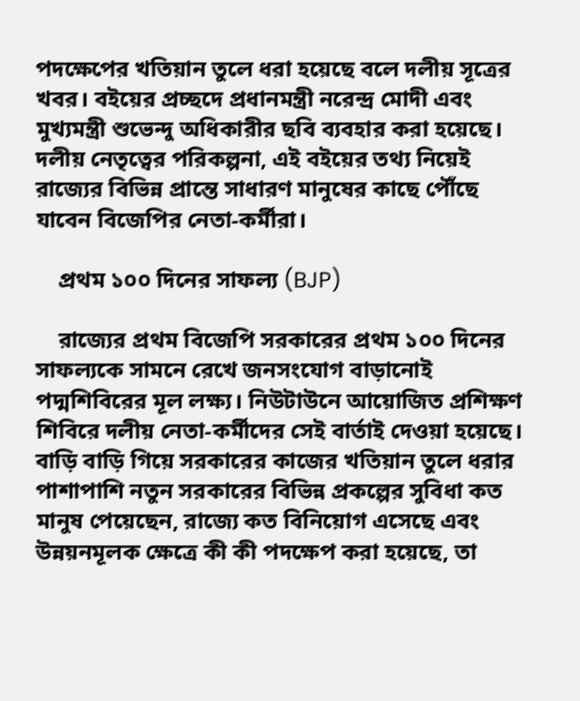পদক্ষেপের খতিয়ান তুলে ধরা হয়েছে বলে দলীয় সূত্রের খবর। বইয়ের প্রচ্ছদে প্রধানমন্ত্রী নরেন্দ্র মোদী এবং মুখ্যমন্ত্রী শুভেন্দু অধিকারীর ছবি ব্যবহার করা হয়েছে। দলীয় নেতৃত্বের পরিকল্পনা, এই বইয়ের তথ্য নিয়েই রাজ্যের বিভিন্ন প্রান্তে সাধারণ মানুষের কাছে পৌঁছে যাবেন বিজেপির নেতা-কর্মীরা।

    প্রথম ১০০ দিনের সাফল্য (BJP)

    রাজ্যের প্রথম বিজেপি সরকারের প্রথম ১০০ দিনের সাফল্যকে সামনে রেখে জনসংযোগ বাড়ানোই পদ্মশিবিরের মূল লক্ষ্য। নিউটাউনে আয়োজিত প্রশিক্ষণ শিবিরে দলীয় নেতা-কর্মীদের সেই বার্তাই দেওয়া হয়েছে। বাড়ি বাড়ি গিয়ে সরকারের কাজের খতিয়ান তুলে ধরার পাশাপাশি নতুন সরকারের বিভিন্ন প্রকল্পের সুবিধা কত মানুষ পেয়েছেন, রাজ্যে কত বিনিয়োগ এসেছে এবং উন্নয়নমূলক ক্ষেত্রে কী কী পদক্ষেপ করা হয়েছে, তা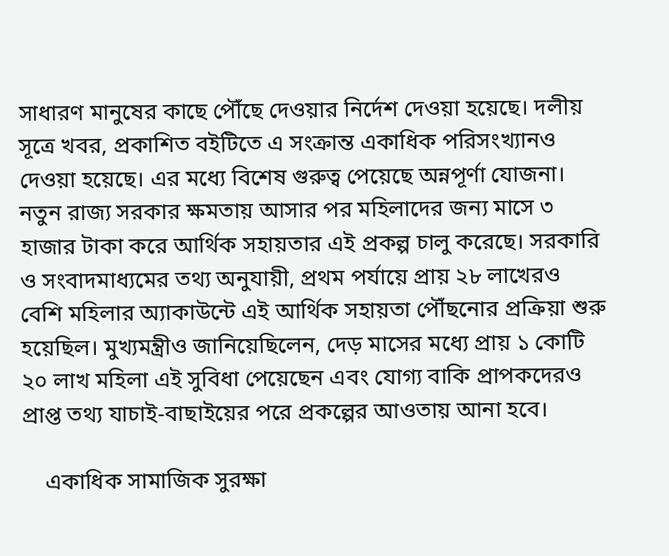সাধারণ মানুষের কাছে পৌঁছে দেওয়ার নির্দেশ দেওয়া হয়েছে। দলীয় সূত্রে খবর, প্রকাশিত বইটিতে এ সংক্রান্ত একাধিক পরিসংখ্যানও দেওয়া হয়েছে। এর মধ্যে বিশেষ গুরুত্ব পেয়েছে অন্নপূর্ণা যোজনা। নতুন রাজ্য সরকার ক্ষমতায় আসার পর মহিলাদের জন্য মাসে ৩ হাজার টাকা করে আর্থিক সহায়তার এই প্রকল্প চালু করেছে। সরকারি ও সংবাদমাধ্যমের তথ্য অনুযায়ী, প্রথম পর্যায়ে প্রায় ২৮ লাখেরও বেশি মহিলার অ্যাকাউন্টে এই আর্থিক সহায়তা পৌঁছনোর প্রক্রিয়া শুরু হয়েছিল। মুখ্যমন্ত্রীও জানিয়েছিলেন, দেড় মাসের মধ্যে প্রায় ১ কোটি ২০ লাখ মহিলা এই সুবিধা পেয়েছেন এবং যোগ্য বাকি প্রাপকদেরও প্রাপ্ত তথ্য যাচাই-বাছাইয়ের পরে প্রকল্পের আওতায় আনা হবে।

    একাধিক সামাজিক সুরক্ষা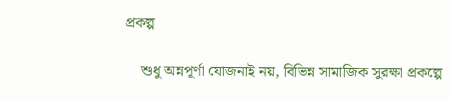প্রকল্প

    শুধু অন্নপূর্ণা যোজনাই নয়, বিভিন্ন সামাজিক সুরক্ষা প্রকল্পে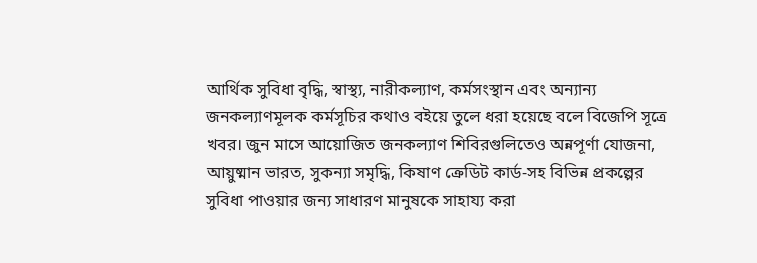আর্থিক সুবিধা বৃদ্ধি, স্বাস্থ্য, নারীকল্যাণ, কর্মসংস্থান এবং অন্যান্য জনকল্যাণমূলক কর্মসূচির কথাও বইয়ে তুলে ধরা হয়েছে বলে বিজেপি সূত্রে খবর। জুন মাসে আয়োজিত জনকল্যাণ শিবিরগুলিতেও অন্নপূর্ণা যোজনা, আয়ুষ্মান ভারত, সুকন্যা সমৃদ্ধি, কিষাণ ক্রেডিট কার্ড-সহ বিভিন্ন প্রকল্পের সুবিধা পাওয়ার জন্য সাধারণ মানুষকে সাহায্য করা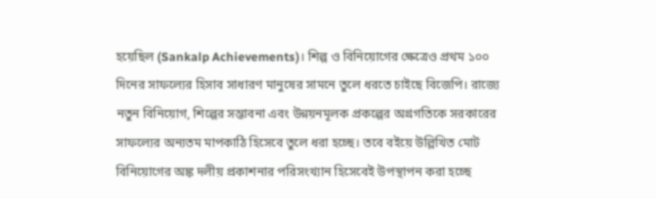হয়েছিল (Sankalp Achievements)। শিল্প ও বিনিয়োগের ক্ষেত্রেও প্রথম ১০০ দিনের সাফল্যের হিসাব সাধারণ মানুষের সামনে তুলে ধরতে চাইছে বিজেপি। রাজ্যে নতুন বিনিয়োগ, শিল্পের সম্ভাবনা এবং উন্নয়নমূলক প্রকল্পের অগ্রগতিকে সরকারের সাফল্যের অন্যতম মাপকাঠি হিসেবে তুলে ধরা হচ্ছে। তবে বইয়ে উল্লিখিত মোট বিনিয়োগের অঙ্ক দলীয় প্রকাশনার পরিসংখ্যান হিসেবেই উপস্থাপন করা হচ্ছে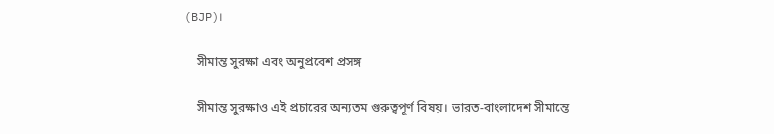(BJP)।

    সীমান্ত সুরক্ষা এবং অনুপ্রবেশ প্রসঙ্গ

    সীমান্ত সুরক্ষাও এই প্রচারের অন্যতম গুরুত্বপূর্ণ বিষয়। ভারত-বাংলাদেশ সীমান্তে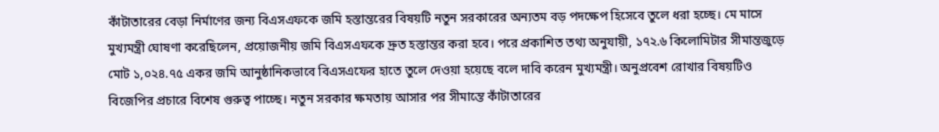কাঁটাতারের বেড়া নির্মাণের জন্য বিএসএফকে জমি হস্তান্তরের বিষয়টি নতুন সরকারের অন্যতম বড় পদক্ষেপ হিসেবে তুলে ধরা হচ্ছে। মে মাসে মুখ্যমন্ত্রী ঘোষণা করেছিলেন, প্রয়োজনীয় জমি বিএসএফকে দ্রুত হস্তান্তর করা হবে। পরে প্রকাশিত তথ্য অনুযায়ী, ১৭২.৬ কিলোমিটার সীমান্তজুড়ে মোট ১,০২৪.৭৫ একর জমি আনুষ্ঠানিকভাবে বিএসএফের হাতে তুলে দেওয়া হয়েছে বলে দাবি করেন মুখ্যমন্ত্রী। অনুপ্রবেশ রোখার বিষয়টিও বিজেপির প্রচারে বিশেষ গুরুত্ব পাচ্ছে। নতুন সরকার ক্ষমতায় আসার পর সীমান্তে কাঁটাতারের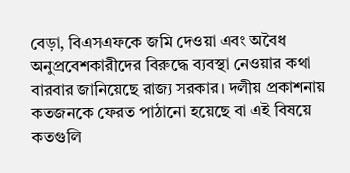বেড়া, বিএসএফকে জমি দেওয়া এবং অবৈধ অনুপ্রবেশকারীদের বিরুদ্ধে ব্যবস্থা নেওয়ার কথা বারবার জানিয়েছে রাজ্য সরকার। দলীয় প্রকাশনায় কতজনকে ফেরত পাঠানো হয়েছে বা এই বিষয়ে কতগুলি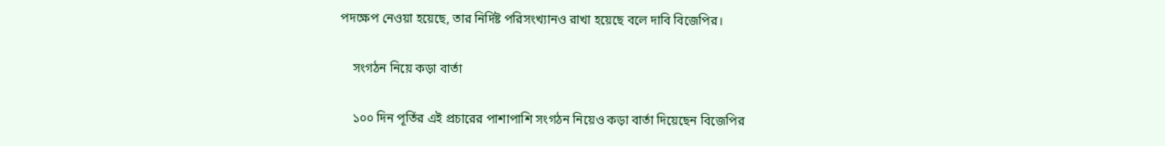পদক্ষেপ নেওয়া হয়েছে, তার নির্দিষ্ট পরিসংখ্যানও রাখা হয়েছে বলে দাবি বিজেপির।

    সংগঠন নিয়ে কড়া বার্তা

    ১০০ দিন পূর্তির এই প্রচারের পাশাপাশি সংগঠন নিয়েও কড়া বার্তা দিয়েছেন বিজেপির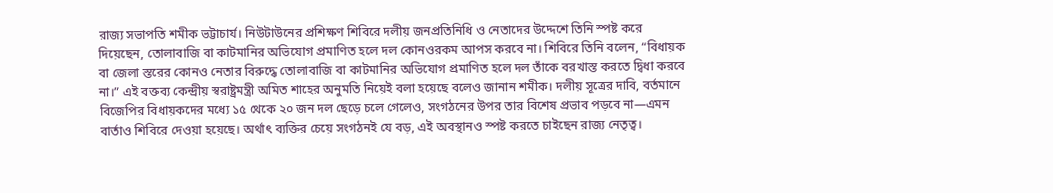রাজ্য সভাপতি শমীক ভট্টাচার্য। নিউটাউনের প্রশিক্ষণ শিবিরে দলীয় জনপ্রতিনিধি ও নেতাদের উদ্দেশে তিনি স্পষ্ট করে দিয়েছেন, তোলাবাজি বা কাটমানির অভিযোগ প্রমাণিত হলে দল কোনওরকম আপস করবে না। শিবিরে তিনি বলেন, “বিধায়ক বা জেলা স্তরের কোনও নেতার বিরুদ্ধে তোলাবাজি বা কাটমানির অভিযোগ প্রমাণিত হলে দল তাঁকে বরখাস্ত করতে দ্বিধা করবে না।” এই বক্তব্য কেন্দ্রীয় স্বরাষ্ট্রমন্ত্রী অমিত শাহের অনুমতি নিয়েই বলা হয়েছে বলেও জানান শমীক। দলীয় সূত্রের দাবি, বর্তমানে বিজেপির বিধায়কদের মধ্যে ১৫ থেকে ২০ জন দল ছেড়ে চলে গেলেও, সংগঠনের উপর তার বিশেষ প্রভাব পড়বে না—এমন বার্তাও শিবিরে দেওয়া হয়েছে। অর্থাৎ ব্যক্তির চেয়ে সংগঠনই যে বড়, এই অবস্থানও স্পষ্ট করতে চাইছেন রাজ্য নেতৃত্ব।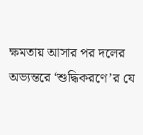ক্ষমতায় আসার পর দলের অভ্যন্তরে ‘শুদ্ধিকরণে’র যে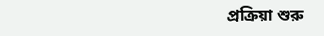প্রক্রিয়া শুরু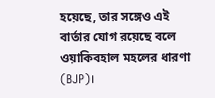হয়েছে, তার সঙ্গেও এই বার্তার যোগ রয়েছে বলে ওয়াকিবহাল মহলের ধারণা (BJP)।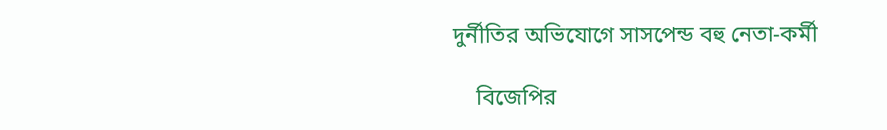দুর্নীতির অভিযোগে সাসপেন্ড বহু নেতা-কর্মী

    বিজেপির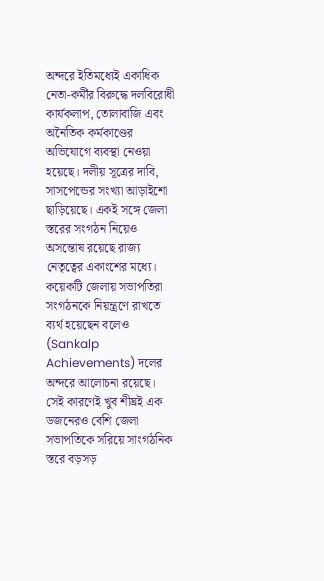অন্দরে ইতিমধ্যেই একাধিক নেতা-কর্মীর বিরুদ্ধে দলবিরোধী কার্যকলাপ, তোলাবাজি এবং অনৈতিক কর্মকাণ্ডের অভিযোগে ব্যবস্থা নেওয়া হয়েছে। দলীয় সূত্রের দাবি, সাসপেন্ডের সংখ্যা আড়াইশো ছাড়িয়েছে। একই সঙ্গে জেলা স্তরের সংগঠন নিয়েও অসন্তোষ রয়েছে রাজ্য নেতৃত্বের একাংশের মধ্যে। কয়েকটি জেলায় সভাপতিরা সংগঠনকে নিয়ন্ত্রণে রাখতে ব্যর্থ হয়েছেন বলেও (Sankalp Achievements) দলের অন্দরে আলোচনা রয়েছে। সেই কারণেই খুব শীঘ্রই এক ডজনেরও বেশি জেলা সভাপতিকে সরিয়ে সাংগঠনিক স্তরে বড়সড়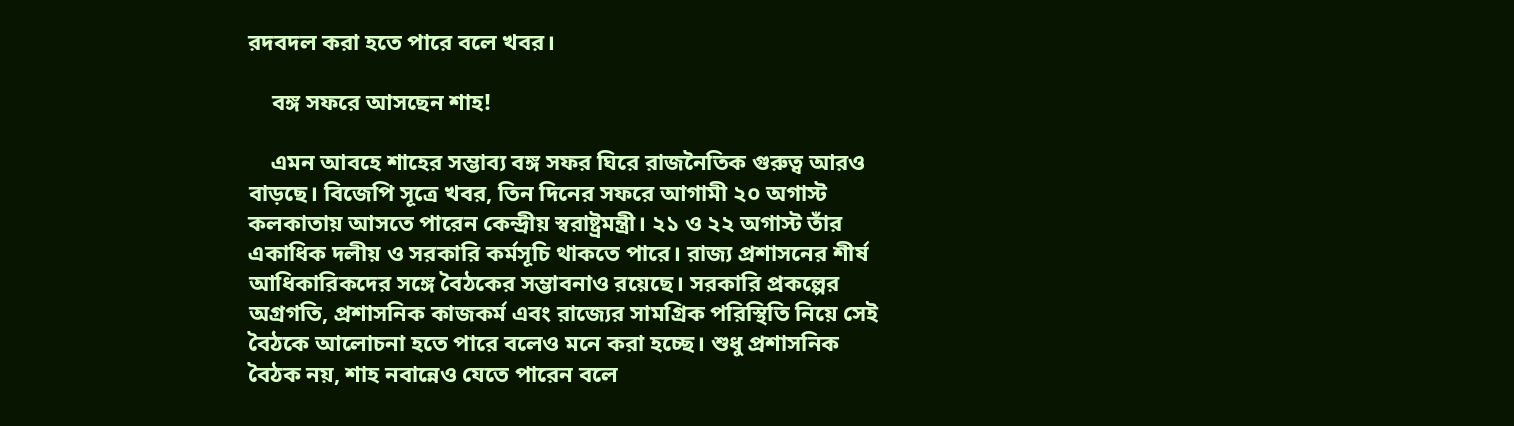রদবদল করা হতে পারে বলে খবর।

    বঙ্গ সফরে আসছেন শাহ!

    এমন আবহে শাহের সম্ভাব্য বঙ্গ সফর ঘিরে রাজনৈতিক গুরুত্ব আরও বাড়ছে। বিজেপি সূত্রে খবর, তিন দিনের সফরে আগামী ২০ অগাস্ট কলকাতায় আসতে পারেন কেন্দ্রীয় স্বরাষ্ট্রমন্ত্রী। ২১ ও ২২ অগাস্ট তাঁর একাধিক দলীয় ও সরকারি কর্মসূচি থাকতে পারে। রাজ্য প্রশাসনের শীর্ষ আধিকারিকদের সঙ্গে বৈঠকের সম্ভাবনাও রয়েছে। সরকারি প্রকল্পের অগ্রগতি, প্রশাসনিক কাজকর্ম এবং রাজ্যের সামগ্রিক পরিস্থিতি নিয়ে সেই বৈঠকে আলোচনা হতে পারে বলেও মনে করা হচ্ছে। শুধু প্রশাসনিক বৈঠক নয়, শাহ নবান্নেও যেতে পারেন বলে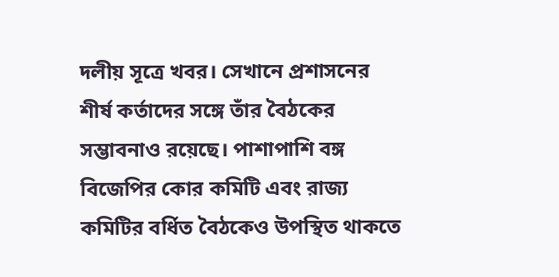দলীয় সূত্রে খবর। সেখানে প্রশাসনের শীর্ষ কর্তাদের সঙ্গে তাঁর বৈঠকের সম্ভাবনাও রয়েছে। পাশাপাশি বঙ্গ বিজেপির কোর কমিটি এবং রাজ্য কমিটির বর্ধিত বৈঠকেও উপস্থিত থাকতে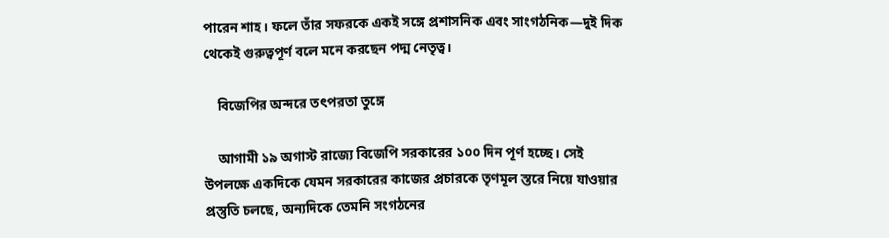পারেন শাহ। ফলে তাঁর সফরকে একই সঙ্গে প্রশাসনিক এবং সাংগঠনিক—দুই দিক থেকেই গুরুত্বপূর্ণ বলে মনে করছেন পদ্ম নেতৃত্ব।

    বিজেপির অন্দরে তৎপরতা তুঙ্গে

    আগামী ১৯ অগাস্ট রাজ্যে বিজেপি সরকারের ১০০ দিন পূর্ণ হচ্ছে। সেই উপলক্ষে একদিকে যেমন সরকারের কাজের প্রচারকে তৃণমূল স্তরে নিয়ে যাওয়ার প্রস্তুতি চলছে, অন্যদিকে তেমনি সংগঠনের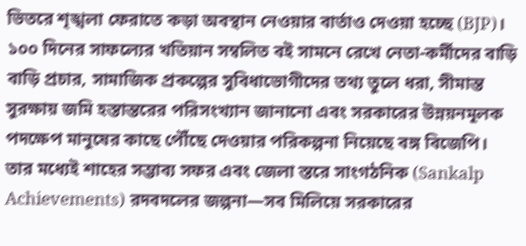ভিতরে শৃঙ্খলা ফেরাতে কড়া অবস্থান নেওয়ার বার্তাও দেওয়া হচ্ছে (BJP)। ১০০ দিনের সাফল্যের খতিয়ান সম্বলিত বই সামনে রেখে নেতা-কর্মীদের বাড়ি বাড়ি প্রচার, সামাজিক প্রকল্পের সুবিধাভোগীদের তথ্য তুলে ধরা, সীমান্ত সুরক্ষায় জমি হস্তান্তরের পরিসংখ্যান জানানো এবং সরকারের উন্নয়নমূলক পদক্ষেপ মানুষের কাছে পৌঁছে দেওয়ার পরিকল্পনা নিয়েছে বঙ্গ বিজেপি। তার মধ্যেই শাহের সম্ভাব্য সফর এবং জেলা স্তরে সাংগঠনিক (Sankalp Achievements) রদবদলের জল্পনা—সব মিলিয়ে সরকারের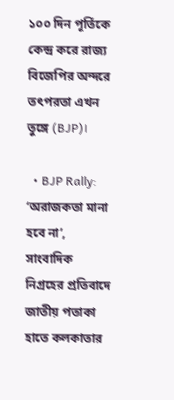১০০ দিন পূর্তিকে কেন্দ্র করে রাজ্য বিজেপির অন্দরে তৎপরতা এখন তুঙ্গে (BJP)।

  • BJP Rally: ‘অরাজকতা মানা হবে না’, সাংবাদিক নিগ্রহের প্রতিবাদে জাতীয় পতাকা হাতে কলকাতার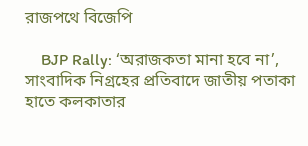রাজপথে বিজেপি

    BJP Rally: ‘অরাজকতা মানা হবে না’, সাংবাদিক নিগ্রহের প্রতিবাদে জাতীয় পতাকা হাতে কলকাতার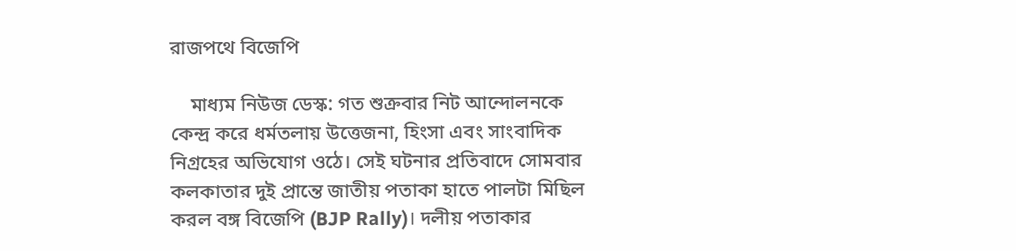রাজপথে বিজেপি

    মাধ্যম নিউজ ডেস্ক: গত শুক্রবার নিট আন্দোলনকে কেন্দ্র করে ধর্মতলায় উত্তেজনা, হিংসা এবং সাংবাদিক নিগ্রহের অভিযোগ ওঠে। সেই ঘটনার প্রতিবাদে সোমবার কলকাতার দুই প্রান্তে জাতীয় পতাকা হাতে পালটা মিছিল করল বঙ্গ বিজেপি (BJP Rally)। দলীয় পতাকার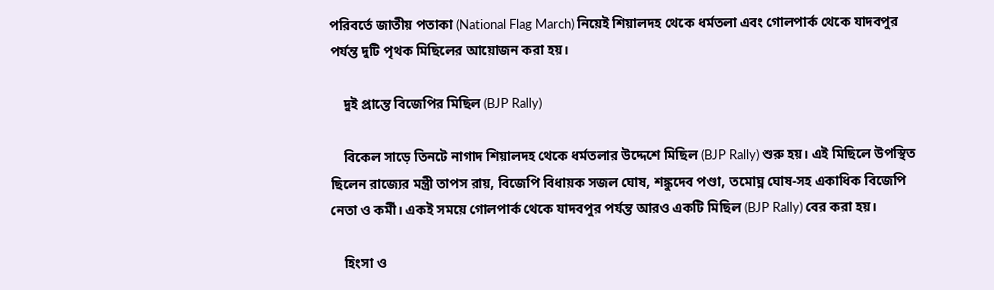পরিবর্তে জাতীয় পতাকা (National Flag March) নিয়েই শিয়ালদহ থেকে ধর্মতলা এবং গোলপার্ক থেকে যাদবপুর পর্যন্ত দুটি পৃথক মিছিলের আয়োজন করা হয়।

    দুই প্রান্তে বিজেপির মিছিল (BJP Rally)

    বিকেল সাড়ে তিনটে নাগাদ শিয়ালদহ থেকে ধর্মতলার উদ্দেশে মিছিল (BJP Rally) শুরু হয়। এই মিছিলে উপস্থিত ছিলেন রাজ্যের মন্ত্রী তাপস রায়, বিজেপি বিধায়ক সজল ঘোষ, শঙ্কুদেব পণ্ডা, তমোঘ্ন ঘোষ-সহ একাধিক বিজেপি নেতা ও কর্মী। একই সময়ে গোলপার্ক থেকে যাদবপুর পর্যন্ত আরও একটি মিছিল (BJP Rally) বের করা হয়।

    হিংসা ও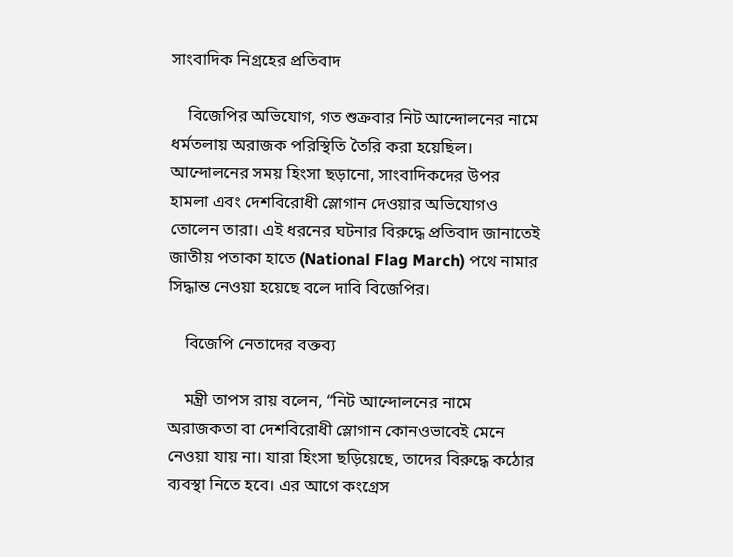সাংবাদিক নিগ্রহের প্রতিবাদ

    বিজেপির অভিযোগ, গত শুক্রবার নিট আন্দোলনের নামে ধর্মতলায় অরাজক পরিস্থিতি তৈরি করা হয়েছিল। আন্দোলনের সময় হিংসা ছড়ানো, সাংবাদিকদের উপর হামলা এবং দেশবিরোধী স্লোগান দেওয়ার অভিযোগও তোলেন তারা। এই ধরনের ঘটনার বিরুদ্ধে প্রতিবাদ জানাতেই জাতীয় পতাকা হাতে (National Flag March) পথে নামার সিদ্ধান্ত নেওয়া হয়েছে বলে দাবি বিজেপির।

    বিজেপি নেতাদের বক্তব্য

    মন্ত্রী তাপস রায় বলেন, “নিট আন্দোলনের নামে অরাজকতা বা দেশবিরোধী স্লোগান কোনওভাবেই মেনে নেওয়া যায় না। যারা হিংসা ছড়িয়েছে, তাদের বিরুদ্ধে কঠোর ব্যবস্থা নিতে হবে। এর আগে কংগ্রেস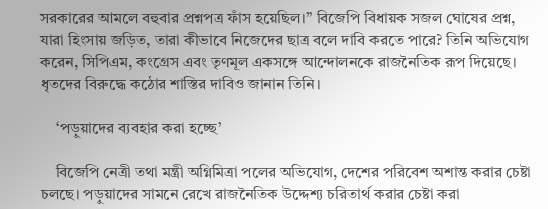সরকারের আমলে বহুবার প্রশ্নপত্র ফাঁস হয়েছিল।” বিজেপি বিধায়ক সজল ঘোষের প্রশ্ন, যারা হিংসায় জড়িত, তারা কীভাবে নিজেদের ছাত্র বলে দাবি করতে পারে? তিনি অভিযোগ করেন, সিপিএম, কংগ্রেস এবং তৃণমূল একসঙ্গে আন্দোলনকে রাজনৈতিক রূপ দিয়েছে। ধৃতদের বিরুদ্ধে কঠোর শাস্তির দাবিও জানান তিনি।

    ‘পড়ুয়াদের ব্যবহার করা হচ্ছে’

    বিজেপি নেত্রী তথা মন্ত্রী অগ্নিমিত্রা পলের অভিযোগ, দেশের পরিবেশ অশান্ত করার চেষ্টা চলছে। পড়ুয়াদের সামনে রেখে রাজনৈতিক উদ্দেশ্য চরিতার্থ করার চেষ্টা করা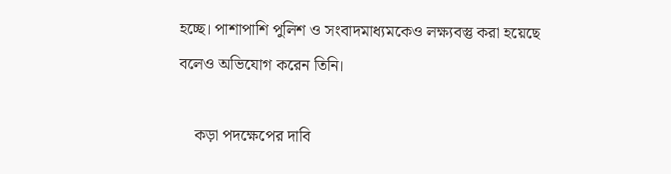হচ্ছে। পাশাপাশি পুলিশ ও সংবাদমাধ্যমকেও লক্ষ্যবস্তু করা হয়েছে বলেও অভিযোগ করেন তিনি।

    কড়া পদক্ষেপের দাবি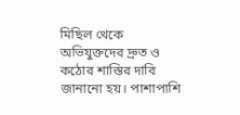মিছিল থেকে অভিযুক্তদের দ্রুত ও কঠোর শাস্তির দাবি জানানো হয়। পাশাপাশি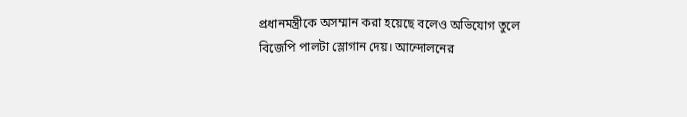প্রধানমন্ত্রীকে অসম্মান করা হয়েছে বলেও অভিযোগ তুলে বিজেপি পালটা স্লোগান দেয়। আন্দোলনের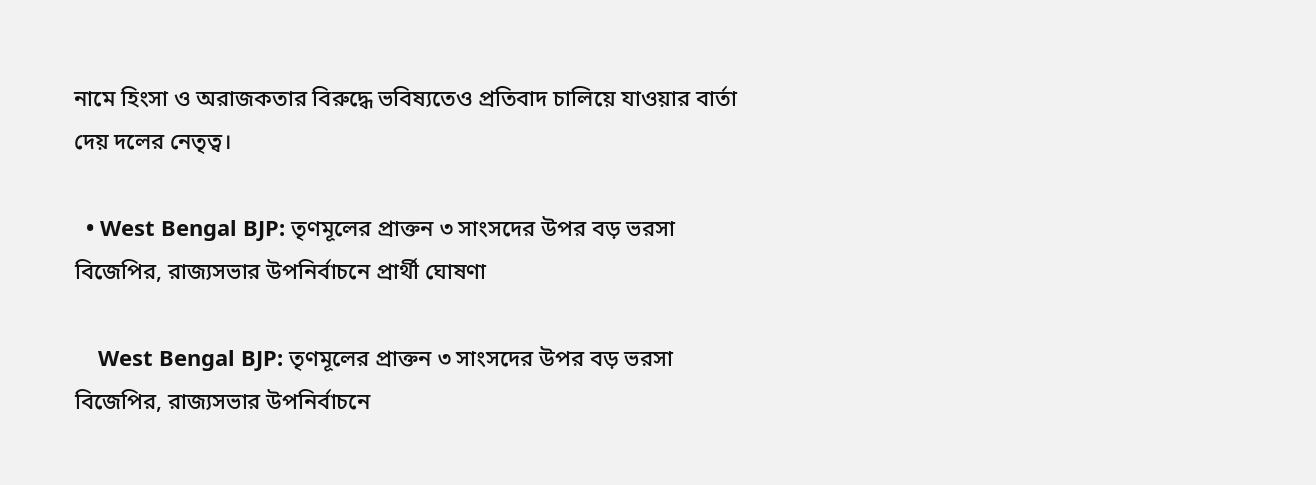নামে হিংসা ও অরাজকতার বিরুদ্ধে ভবিষ্যতেও প্রতিবাদ চালিয়ে যাওয়ার বার্তা দেয় দলের নেতৃত্ব।

  • West Bengal BJP: তৃণমূলের প্রাক্তন ৩ সাংসদের উপর বড় ভরসা বিজেপির, রাজ্যসভার উপনির্বাচনে প্রার্থী ঘোষণা

    West Bengal BJP: তৃণমূলের প্রাক্তন ৩ সাংসদের উপর বড় ভরসা বিজেপির, রাজ্যসভার উপনির্বাচনে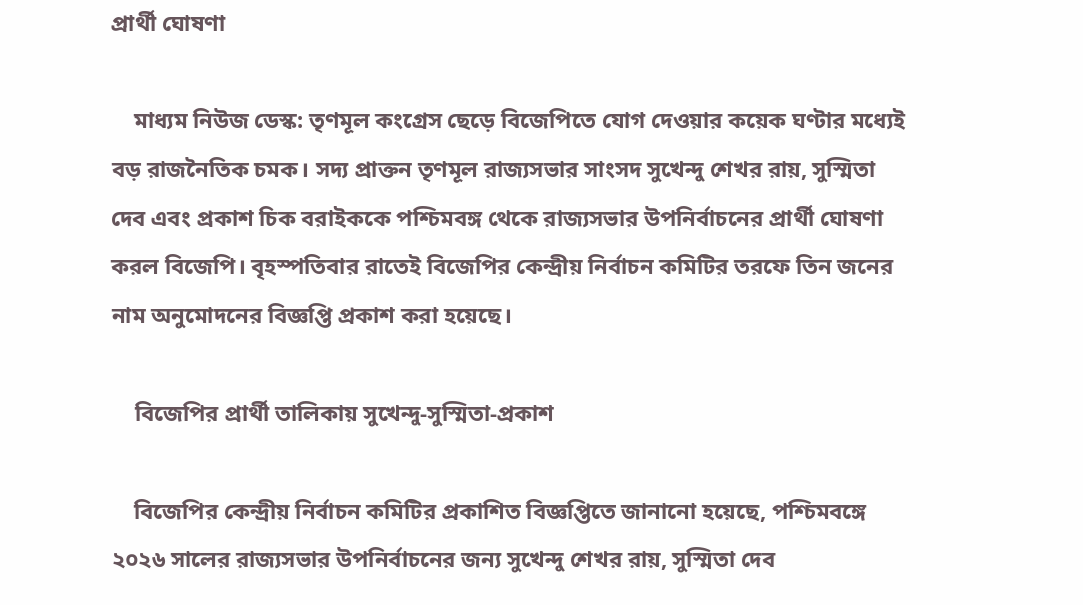প্রার্থী ঘোষণা

    মাধ্যম নিউজ ডেস্ক: তৃণমূল কংগ্রেস ছেড়ে বিজেপিতে যোগ দেওয়ার কয়েক ঘণ্টার মধ্যেই বড় রাজনৈতিক চমক। সদ্য প্রাক্তন তৃণমূল রাজ্যসভার সাংসদ সুখেন্দু শেখর রায়, সুস্মিতা দেব এবং প্রকাশ চিক বরাইককে পশ্চিমবঙ্গ থেকে রাজ্যসভার উপনির্বাচনের প্রার্থী ঘোষণা করল বিজেপি। বৃহস্পতিবার রাতেই বিজেপির কেন্দ্রীয় নির্বাচন কমিটির তরফে তিন জনের নাম অনুমোদনের বিজ্ঞপ্তি প্রকাশ করা হয়েছে।

    বিজেপির প্রার্থী তালিকায় সুখেন্দু-সুস্মিতা-প্রকাশ

    বিজেপির কেন্দ্রীয় নির্বাচন কমিটির প্রকাশিত বিজ্ঞপ্তিতে জানানো হয়েছে, পশ্চিমবঙ্গে ২০২৬ সালের রাজ্যসভার উপনির্বাচনের জন্য সুখেন্দু শেখর রায়, সুস্মিতা দেব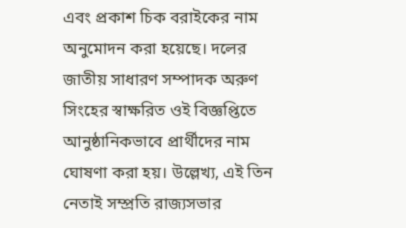এবং প্রকাশ চিক বরাইকের নাম অনুমোদন করা হয়েছে। দলের জাতীয় সাধারণ সম্পাদক অরুণ সিংহের স্বাক্ষরিত ওই বিজ্ঞপ্তিতে আনুষ্ঠানিকভাবে প্রার্থীদের নাম ঘোষণা করা হয়। উল্লেখ্য, এই তিন নেতাই সম্প্রতি রাজ্যসভার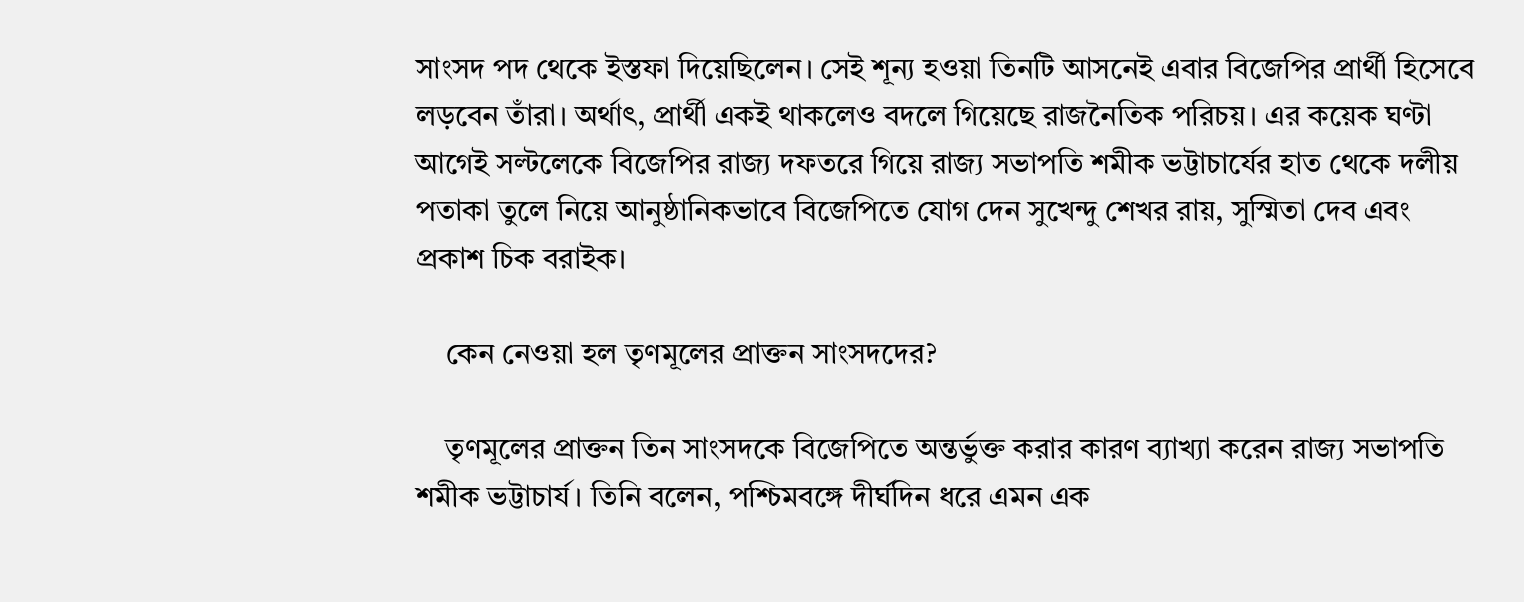সাংসদ পদ থেকে ইস্তফা দিয়েছিলেন। সেই শূন্য হওয়া তিনটি আসনেই এবার বিজেপির প্রার্থী হিসেবে লড়বেন তাঁরা। অর্থাৎ, প্রার্থী একই থাকলেও বদলে গিয়েছে রাজনৈতিক পরিচয়। এর কয়েক ঘণ্টা আগেই সল্টলেকে বিজেপির রাজ্য দফতরে গিয়ে রাজ্য সভাপতি শমীক ভট্টাচার্যের হাত থেকে দলীয় পতাকা তুলে নিয়ে আনুষ্ঠানিকভাবে বিজেপিতে যোগ দেন সুখেন্দু শেখর রায়, সুস্মিতা দেব এবং প্রকাশ চিক বরাইক।

    কেন নেওয়া হল তৃণমূলের প্রাক্তন সাংসদদের?

    তৃণমূলের প্রাক্তন তিন সাংসদকে বিজেপিতে অন্তর্ভুক্ত করার কারণ ব্যাখ্যা করেন রাজ্য সভাপতি শমীক ভট্টাচার্য। তিনি বলেন, পশ্চিমবঙ্গে দীর্ঘদিন ধরে এমন এক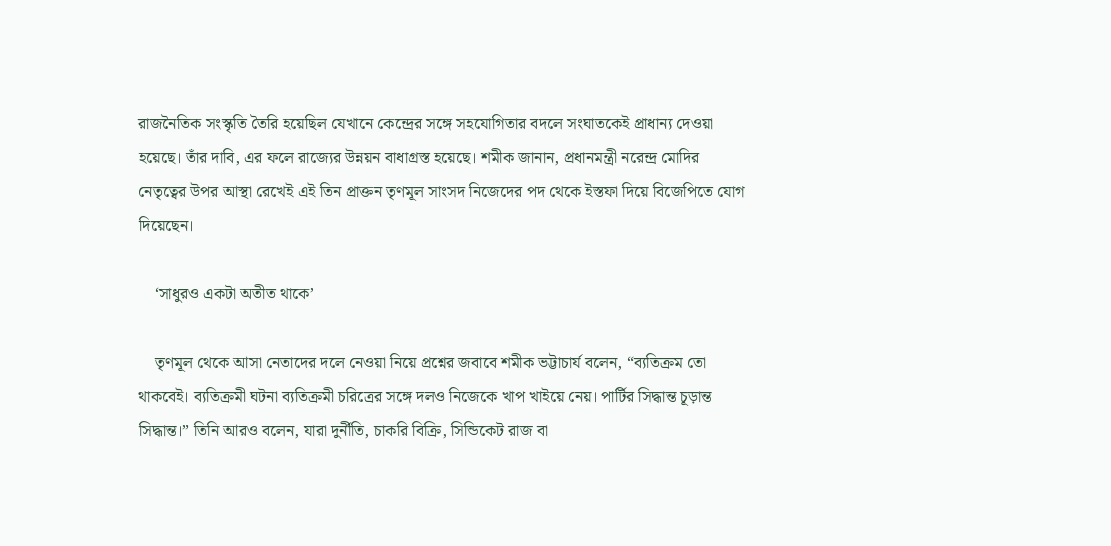রাজনৈতিক সংস্কৃতি তৈরি হয়েছিল যেখানে কেন্দ্রের সঙ্গে সহযোগিতার বদলে সংঘাতকেই প্রাধান্য দেওয়া হয়েছে। তাঁর দাবি, এর ফলে রাজ্যের উন্নয়ন বাধাগ্রস্ত হয়েছে। শমীক জানান, প্রধানমন্ত্রী নরেন্দ্র মোদির নেতৃত্বের উপর আস্থা রেখেই এই তিন প্রাক্তন তৃণমূল সাংসদ নিজেদের পদ থেকে ইস্তফা দিয়ে বিজেপিতে যোগ দিয়েছেন।

    ‘সাধুরও একটা অতীত থাকে’

    তৃণমূল থেকে আসা নেতাদের দলে নেওয়া নিয়ে প্রশ্নের জবাবে শমীক ভট্টাচার্য বলেন, “ব্যতিক্রম তো থাকবেই। ব্যতিক্রমী ঘটনা ব্যতিক্রমী চরিত্রের সঙ্গে দলও নিজেকে খাপ খাইয়ে নেয়। পার্টির সিদ্ধান্ত চূড়ান্ত সিদ্ধান্ত।” তিনি আরও বলেন, যারা দুর্নীতি, চাকরি বিক্রি, সিন্ডিকেট রাজ বা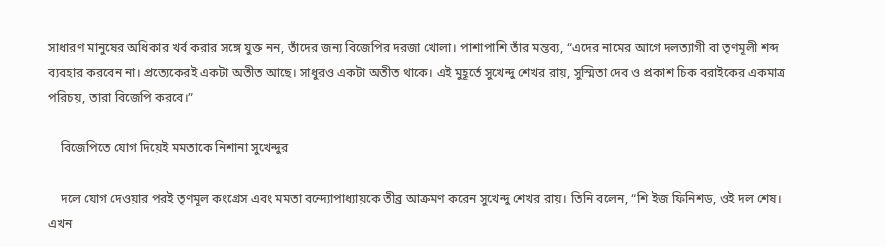সাধারণ মানুষের অধিকার খর্ব করার সঙ্গে যুক্ত নন, তাঁদের জন্য বিজেপির দরজা খোলা। পাশাপাশি তাঁর মন্তব্য, “এদের নামের আগে দলত্যাগী বা তৃণমূলী শব্দ ব্যবহার করবেন না। প্রত্যেকেরই একটা অতীত আছে। সাধুরও একটা অতীত থাকে। এই মুহূর্তে সুখেন্দু শেখর রায়, সুস্মিতা দেব ও প্রকাশ চিক বরাইকের একমাত্র পরিচয়, তারা বিজেপি করবে।”

    বিজেপিতে যোগ দিয়েই মমতাকে নিশানা সুখেন্দুর

    দলে যোগ দেওয়ার পরই তৃণমূল কংগ্রেস এবং মমতা বন্দ্যোপাধ্যায়কে তীব্র আক্রমণ করেন সুখেন্দু শেখর রায়। তিনি বলেন, “শি ইজ ফিনিশড, ওই দল শেষ। এখন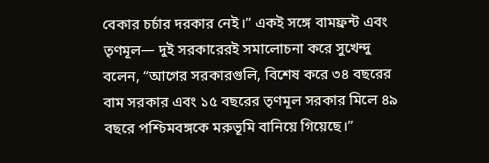বেকার চর্চার দরকার নেই।” একই সঙ্গে বামফ্রন্ট এবং তৃণমূল— দুই সরকারেরই সমালোচনা করে সুখেন্দু বলেন, “আগের সরকারগুলি, বিশেষ করে ৩৪ বছরের বাম সরকার এবং ১৫ বছরের তৃণমূল সরকার মিলে ৪৯ বছরে পশ্চিমবঙ্গকে মরুভূমি বানিয়ে গিয়েছে।”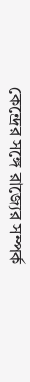কেন্দ্রের সঙ্গে রাজ্যের সম্পর্ক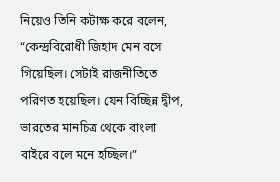নিয়েও তিনি কটাক্ষ করে বলেন, “কেন্দ্রবিরোধী জিহাদ মেন বসে গিয়েছিল। সেটাই রাজনীতিতে পরিণত হয়েছিল। যেন বিচ্ছিন্ন দ্বীপ, ভারতের মানচিত্র থেকে বাংলা বাইরে বলে মনে হচ্ছিল।”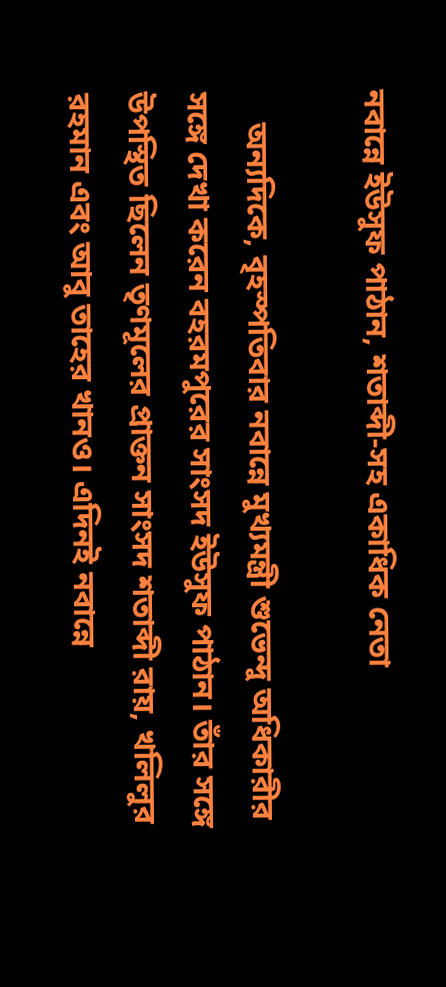নবান্নে ইউসুফ পাঠান, শতাব্দী-সহ একাধিক নেতা

    অন্যদিকে, বৃহস্পতিবার নবান্নে মুখ্যমন্ত্রী শুভেন্দু অধিকারীর সঙ্গে দেখা করেন বহরমপুরের সাংসদ ইউসুফ পাঠান। তাঁর সঙ্গে উপস্থিত ছিলেন তৃণমূলের প্রাক্তন সাংসদ শতাব্দী রায়, খলিলুর রহমান এবং আবু তাহের খানও। এদিনই নবান্নে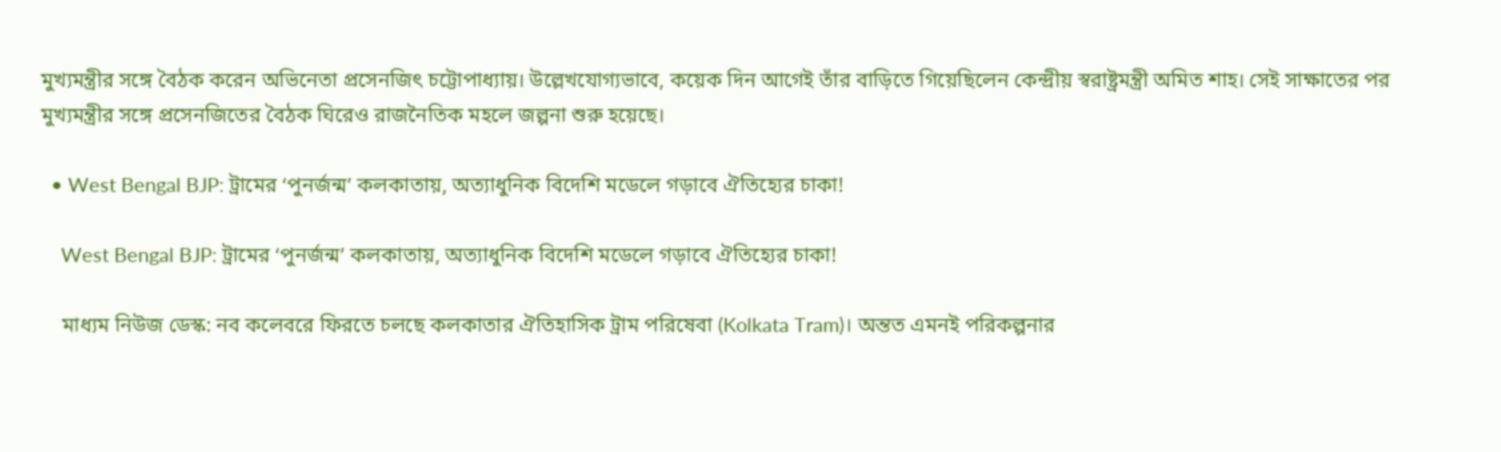মুখ্যমন্ত্রীর সঙ্গে বৈঠক করেন অভিনেতা প্রসেনজিৎ চট্টোপাধ্যায়। উল্লেখযোগ্যভাবে, কয়েক দিন আগেই তাঁর বাড়িতে গিয়েছিলেন কেন্দ্রীয় স্বরাষ্ট্রমন্ত্রী অমিত শাহ। সেই সাক্ষাতের পর মুখ্যমন্ত্রীর সঙ্গে প্রসেনজিতের বৈঠক ঘিরেও রাজনৈতিক মহলে জল্পনা শুরু হয়েছে।

  • West Bengal BJP: ট্রামের ‘পুনর্জন্ম’ কলকাতায়, অত্যাধুনিক বিদেশি মডেলে গড়াবে ঐতিহ্যের চাকা!

    West Bengal BJP: ট্রামের ‘পুনর্জন্ম’ কলকাতায়, অত্যাধুনিক বিদেশি মডেলে গড়াবে ঐতিহ্যের চাকা!

    মাধ্যম নিউজ ডেস্ক: নব কলেবরে ফিরতে চলছে কলকাতার ঐতিহাসিক ট্রাম পরিষেবা (Kolkata Tram)। অন্তত এমনই পরিকল্পনার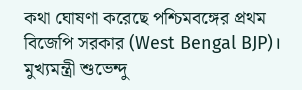কথা ঘোষণা করেছে পশ্চিমবঙ্গের প্রথম বিজেপি সরকার (West Bengal BJP)। মুখ্যমন্ত্রী শুভেন্দু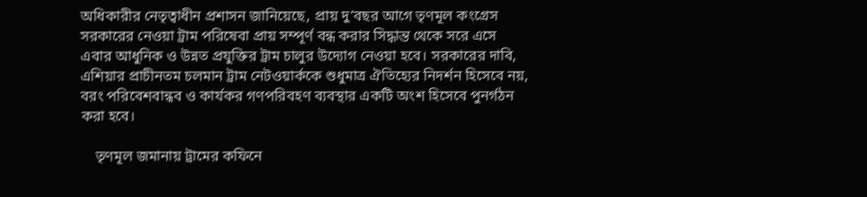অধিকারীর নেতৃত্বাধীন প্রশাসন জানিয়েছে, প্রায় দু’বছর আগে তৃণমূল কংগ্রেস সরকারের নেওয়া ট্রাম পরিষেবা প্রায় সম্পূর্ণ বন্ধ করার সিদ্ধান্ত থেকে সরে এসে এবার আধুনিক ও উন্নত প্রযুক্তির ট্রাম চালুর উদ্যোগ নেওয়া হবে। সরকারের দাবি, এশিয়ার প্রাচীনতম চলমান ট্রাম নেটওয়ার্ককে শুধুমাত্র ঐতিহ্যের নিদর্শন হিসেবে নয়, বরং পরিবেশবান্ধব ও কার্যকর গণপরিবহণ ব্যবস্থার একটি অংশ হিসেবে পুনর্গঠন করা হবে।

    তৃণমূল জমানায় ট্রামের কফিনে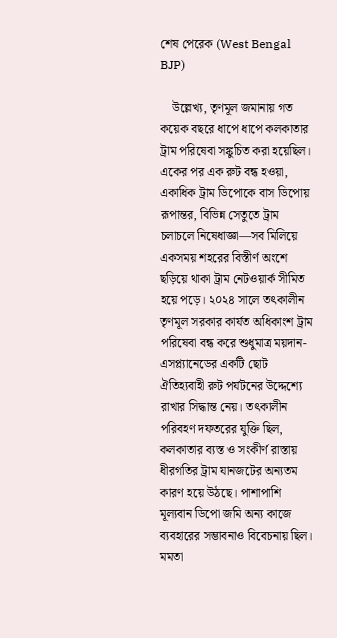শেষ পেরেক (West Bengal BJP)

    উল্লেখ্য, তৃণমূল জমানায় গত কয়েক বছরে ধাপে ধাপে কলকাতার ট্রাম পরিষেবা সঙ্কুচিত করা হয়েছিল। একের পর এক রুট বন্ধ হওয়া, একাধিক ট্রাম ডিপোকে বাস ডিপোয় রূপান্তর, বিভিন্ন সেতুতে ট্রাম চলাচলে নিষেধাজ্ঞা—সব মিলিয়ে একসময় শহরের বিস্তীর্ণ অংশে ছড়িয়ে থাকা ট্রাম নেটওয়ার্ক সীমিত হয়ে পড়ে। ২০২৪ সালে তৎকালীন তৃণমূল সরকার কার্যত অধিকাংশ ট্রাম পরিষেবা বন্ধ করে শুধুমাত্র ময়দান-এসপ্ল্যানেডের একটি ছোট ঐতিহ্যবাহী রুট পর্যটনের উদ্দেশ্যে রাখার সিদ্ধান্ত নেয়। তৎকালীন পরিবহণ দফতরের যুক্তি ছিল, কলকাতার ব্যস্ত ও সংকীর্ণ রাস্তায় ধীরগতির ট্রাম যানজটের অন্যতম কারণ হয়ে উঠছে। পাশাপাশি মূল্যবান ডিপো জমি অন্য কাজে ব্যবহারের সম্ভাবনাও বিবেচনায় ছিল। মমতা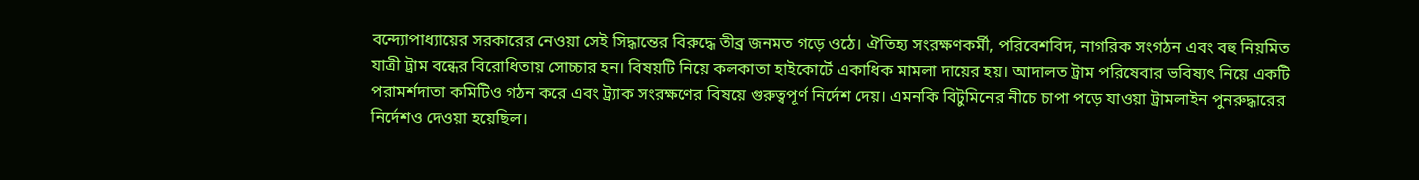বন্দ্যোপাধ্যায়ের সরকারের নেওয়া সেই সিদ্ধান্তের বিরুদ্ধে তীব্র জনমত গড়ে ওঠে। ঐতিহ্য সংরক্ষণকর্মী, পরিবেশবিদ, নাগরিক সংগঠন এবং বহু নিয়মিত যাত্রী ট্রাম বন্ধের বিরোধিতায় সোচ্চার হন। বিষয়টি নিয়ে কলকাতা হাইকোর্টে একাধিক মামলা দায়ের হয়। আদালত ট্রাম পরিষেবার ভবিষ্যৎ নিয়ে একটি পরামর্শদাতা কমিটিও গঠন করে এবং ট্র্যাক সংরক্ষণের বিষয়ে গুরুত্বপূর্ণ নির্দেশ দেয়। এমনকি বিটুমিনের নীচে চাপা পড়ে যাওয়া ট্রামলাইন পুনরুদ্ধারের নির্দেশও দেওয়া হয়েছিল।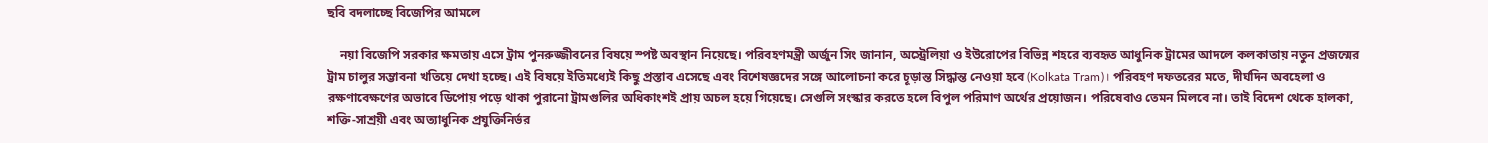ছবি বদলাচ্ছে বিজেপির আমলে

    নয়া বিজেপি সরকার ক্ষমতায় এসে ট্রাম পুনরুজ্জীবনের বিষয়ে স্পষ্ট অবস্থান নিয়েছে। পরিবহণমন্ত্রী অর্জুন সিং জানান, অস্ট্রেলিয়া ও ইউরোপের বিভিন্ন শহরে ব্যবহৃত আধুনিক ট্রামের আদলে কলকাতায় নতুন প্রজন্মের ট্রাম চালুর সম্ভাবনা খতিয়ে দেখা হচ্ছে। এই বিষয়ে ইতিমধ্যেই কিছু প্রস্তাব এসেছে এবং বিশেষজ্ঞদের সঙ্গে আলোচনা করে চূড়ান্ত সিদ্ধান্ত নেওয়া হবে (Kolkata Tram)। পরিবহণ দফতরের মতে, দীর্ঘদিন অবহেলা ও রক্ষণাবেক্ষণের অভাবে ডিপোয় পড়ে থাকা পুরানো ট্রামগুলির অধিকাংশই প্রায় অচল হয়ে গিয়েছে। সেগুলি সংস্কার করতে হলে বিপুল পরিমাণ অর্থের প্রয়োজন। পরিষেবাও তেমন মিলবে না। তাই বিদেশ থেকে হালকা, শক্তি-সাশ্রয়ী এবং অত্যাধুনিক প্রযুক্তিনির্ভর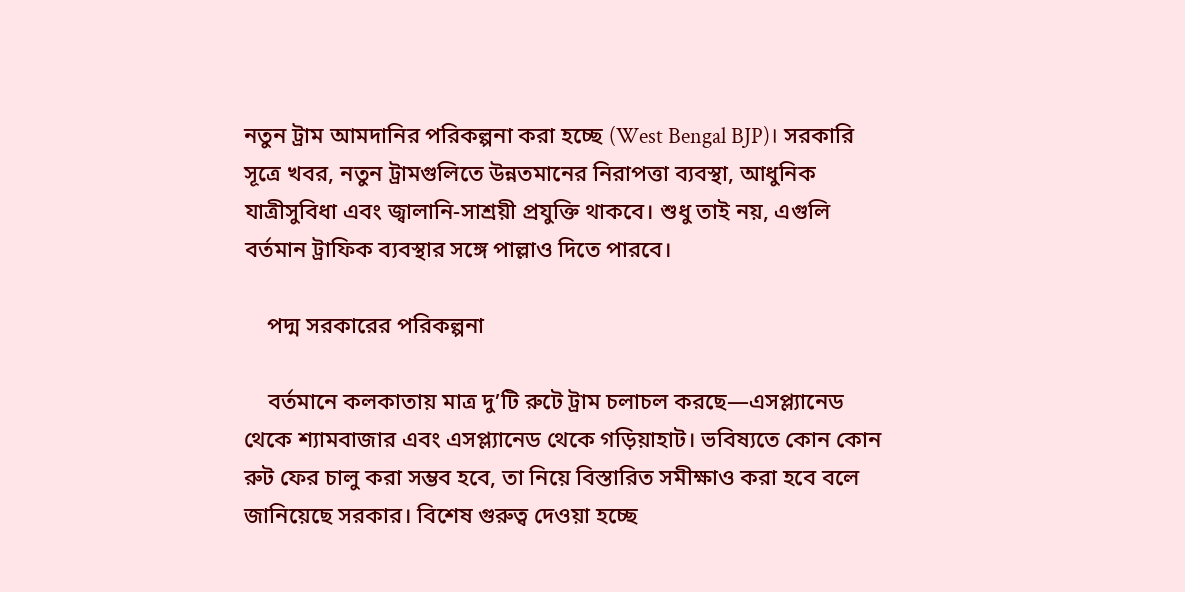নতুন ট্রাম আমদানির পরিকল্পনা করা হচ্ছে (West Bengal BJP)। সরকারি সূত্রে খবর, নতুন ট্রামগুলিতে উন্নতমানের নিরাপত্তা ব্যবস্থা, আধুনিক যাত্রীসুবিধা এবং জ্বালানি-সাশ্রয়ী প্রযুক্তি থাকবে। শুধু তাই নয়, এগুলি বর্তমান ট্রাফিক ব্যবস্থার সঙ্গে পাল্লাও দিতে পারবে।

    পদ্ম সরকারের পরিকল্পনা

    বর্তমানে কলকাতায় মাত্র দু’টি রুটে ট্রাম চলাচল করছে—এসপ্ল্যানেড থেকে শ্যামবাজার এবং এসপ্ল্যানেড থেকে গড়িয়াহাট। ভবিষ্যতে কোন কোন রুট ফের চালু করা সম্ভব হবে, তা নিয়ে বিস্তারিত সমীক্ষাও করা হবে বলে জানিয়েছে সরকার। বিশেষ গুরুত্ব দেওয়া হচ্ছে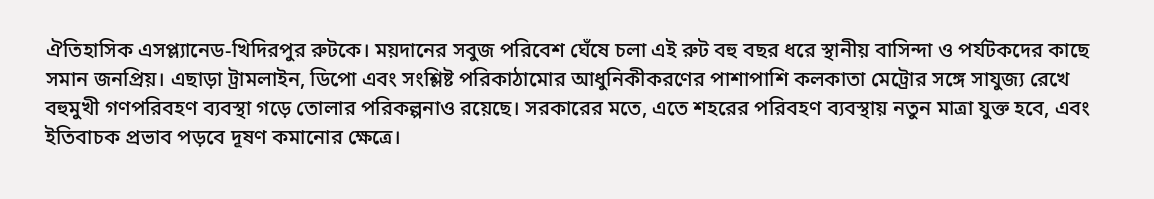ঐতিহাসিক এসপ্ল্যানেড-খিদিরপুর রুটকে। ময়দানের সবুজ পরিবেশ ঘেঁষে চলা এই রুট বহু বছর ধরে স্থানীয় বাসিন্দা ও পর্যটকদের কাছে সমান জনপ্রিয়। এছাড়া ট্রামলাইন, ডিপো এবং সংশ্লিষ্ট পরিকাঠামোর আধুনিকীকরণের পাশাপাশি কলকাতা মেট্রোর সঙ্গে সাযুজ্য রেখে বহুমুখী গণপরিবহণ ব্যবস্থা গড়ে তোলার পরিকল্পনাও রয়েছে। সরকারের মতে, এতে শহরের পরিবহণ ব্যবস্থায় নতুন মাত্রা যুক্ত হবে, এবং ইতিবাচক প্রভাব পড়বে দূষণ কমানোর ক্ষেত্রে।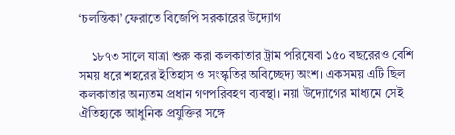‘চলন্তিকা’ ফেরাতে বিজেপি সরকারের উদ্যোগ

    ১৮৭৩ সালে যাত্রা শুরু করা কলকাতার ট্রাম পরিষেবা ১৫০ বছরেরও বেশি সময় ধরে শহরের ইতিহাস ও সংস্কৃতির অবিচ্ছেদ্য অংশ। একসময় এটি ছিল কলকাতার অন্যতম প্রধান গণপরিবহণ ব্যবস্থা। নয়া উদ্যোগের মাধ্যমে সেই ঐতিহ্যকে আধুনিক প্রযুক্তির সঙ্গে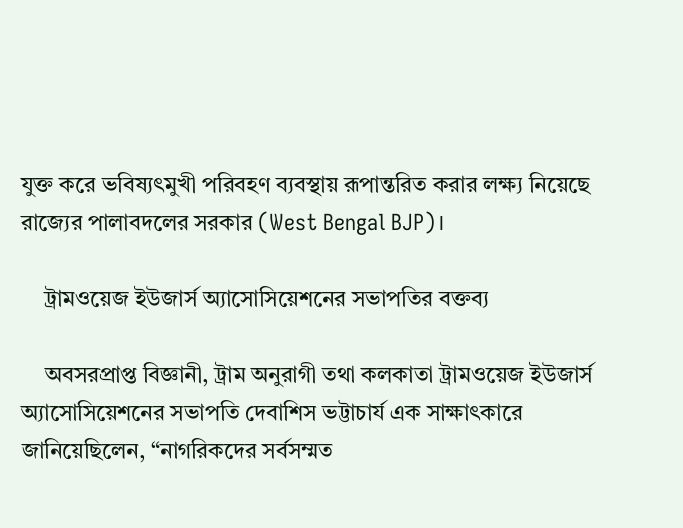যুক্ত করে ভবিষ্যৎমুখী পরিবহণ ব্যবস্থায় রূপান্তরিত করার লক্ষ্য নিয়েছে রাজ্যের পালাবদলের সরকার (West Bengal BJP)।

    ট্রামওয়েজ ইউজার্স অ্যাসোসিয়েশনের সভাপতির বক্তব্য

    অবসরপ্রাপ্ত বিজ্ঞানী, ট্রাম অনুরাগী তথা কলকাতা ট্রামওয়েজ ইউজার্স অ্যাসোসিয়েশনের সভাপতি দেবাশিস ভট্টাচার্য এক সাক্ষাৎকারে জানিয়েছিলেন, “নাগরিকদের সর্বসম্মত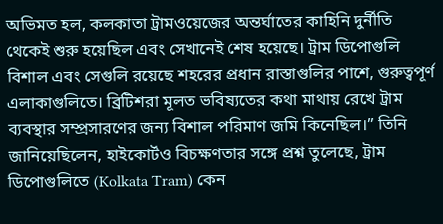অভিমত হল, কলকাতা ট্রামওয়েজের অন্তর্ঘাতের কাহিনি দুর্নীতি থেকেই শুরু হয়েছিল এবং সেখানেই শেষ হয়েছে। ট্রাম ডিপোগুলি বিশাল এবং সেগুলি রয়েছে শহরের প্রধান রাস্তাগুলির পাশে, গুরুত্বপূর্ণ এলাকাগুলিতে। ব্রিটিশরা মূলত ভবিষ্যতের কথা মাথায় রেখে ট্রাম ব্যবস্থার সম্প্রসারণের জন্য বিশাল পরিমাণ জমি কিনেছিল।” তিনি জানিয়েছিলেন, হাইকোর্টও বিচক্ষণতার সঙ্গে প্রশ্ন তুলেছে, ট্রাম ডিপোগুলিতে (Kolkata Tram) কেন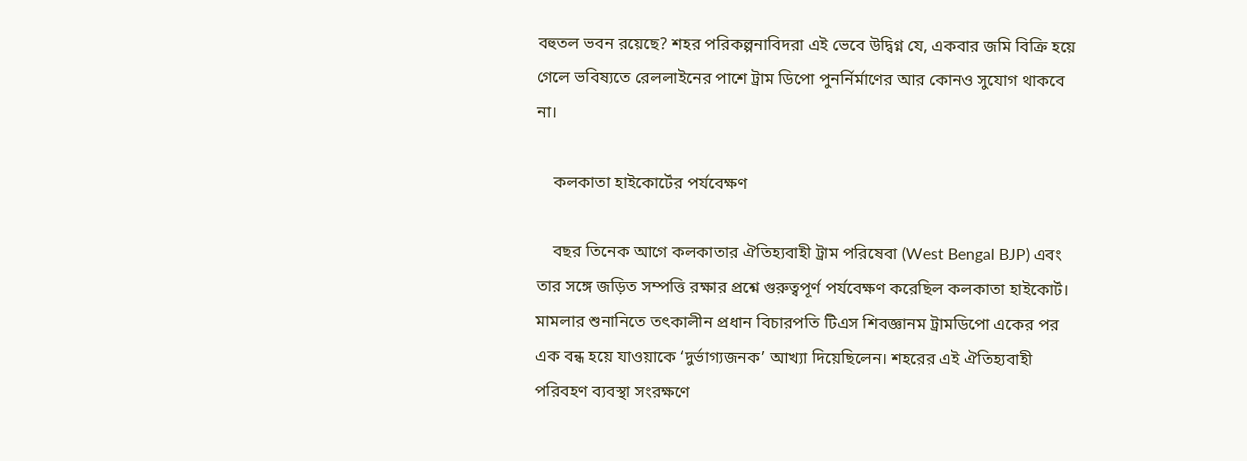বহুতল ভবন রয়েছে? শহর পরিকল্পনাবিদরা এই ভেবে উদ্বিগ্ন যে, একবার জমি বিক্রি হয়ে গেলে ভবিষ্যতে রেললাইনের পাশে ট্রাম ডিপো পুনর্নির্মাণের আর কোনও সুযোগ থাকবে না।

    কলকাতা হাইকোর্টের পর্যবেক্ষণ

    বছর তিনেক আগে কলকাতার ঐতিহ্যবাহী ট্রাম পরিষেবা (West Bengal BJP) এবং তার সঙ্গে জড়িত সম্পত্তি রক্ষার প্রশ্নে গুরুত্বপূর্ণ পর্যবেক্ষণ করেছিল কলকাতা হাইকোর্ট। মামলার শুনানিতে তৎকালীন প্রধান বিচারপতি টিএস শিবজ্ঞানম ট্রামডিপো একের পর এক বন্ধ হয়ে যাওয়াকে ‘দুর্ভাগ্যজনক’ আখ্যা দিয়েছিলেন। শহরের এই ঐতিহ্যবাহী পরিবহণ ব্যবস্থা সংরক্ষণে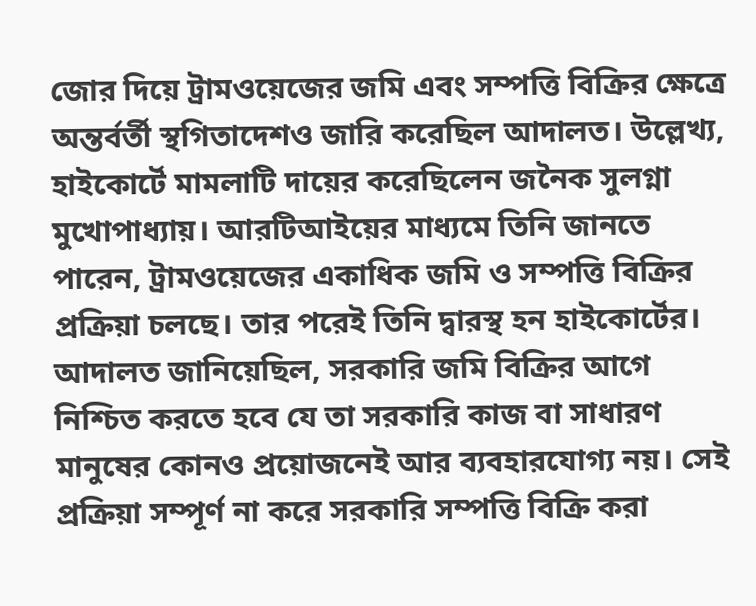জোর দিয়ে ট্রামওয়েজের জমি এবং সম্পত্তি বিক্রির ক্ষেত্রে অন্তর্বর্তী স্থগিতাদেশও জারি করেছিল আদালত। উল্লেখ্য, হাইকোর্টে মামলাটি দায়ের করেছিলেন জনৈক সুলগ্না মুখোপাধ্যায়। আরটিআইয়ের মাধ্যমে তিনি জানতে পারেন, ট্রামওয়েজের একাধিক জমি ও সম্পত্তি বিক্রির প্রক্রিয়া চলছে। তার পরেই তিনি দ্বারস্থ হন হাইকোর্টের। আদালত জানিয়েছিল, সরকারি জমি বিক্রির আগে নিশ্চিত করতে হবে যে তা সরকারি কাজ বা সাধারণ মানুষের কোনও প্রয়োজনেই আর ব্যবহারযোগ্য নয়। সেই প্রক্রিয়া সম্পূর্ণ না করে সরকারি সম্পত্তি বিক্রি করা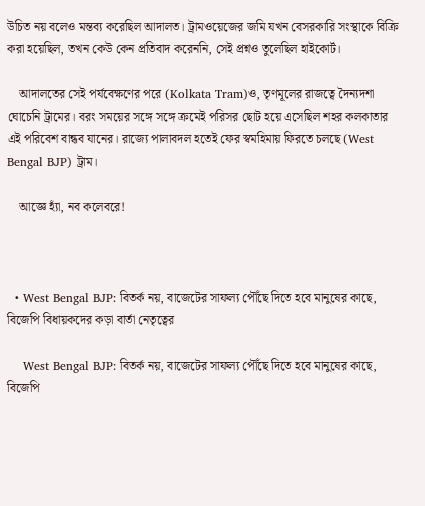উচিত নয় বলেও মন্তব্য করেছিল আদালত। ট্রামওয়েজের জমি যখন বেসরকারি সংস্থাকে বিক্রি করা হয়েছিল, তখন কেউ কেন প্রতিবাদ করেননি, সেই প্রশ্নও তুলেছিল হাইকোর্ট।

    আদালতের সেই পর্যবেক্ষণের পরে (Kolkata Tram)ও, তৃণমূলের রাজত্বে দৈন্যদশা ঘোচেনি ট্রামের। বরং সময়ের সঙ্গে সঙ্গে ক্রমেই পরিসর ছোট হয়ে এসেছিল শহর কলকাতার এই পরিবেশ বান্ধব যানের। রাজ্যে পালাবদল হতেই ফের স্বমহিমায় ফিরতে চলছে (West Bengal BJP) ট্রাম।

    আজ্ঞে হ্যাঁ, নব কলেবরে!



  • West Bengal BJP: বিতর্ক নয়, বাজেটের সাফল্য পৌঁছে দিতে হবে মানুষের কাছে, বিজেপি বিধায়কদের কড়া বার্তা নেতৃত্বের

    West Bengal BJP: বিতর্ক নয়, বাজেটের সাফল্য পৌঁছে দিতে হবে মানুষের কাছে, বিজেপি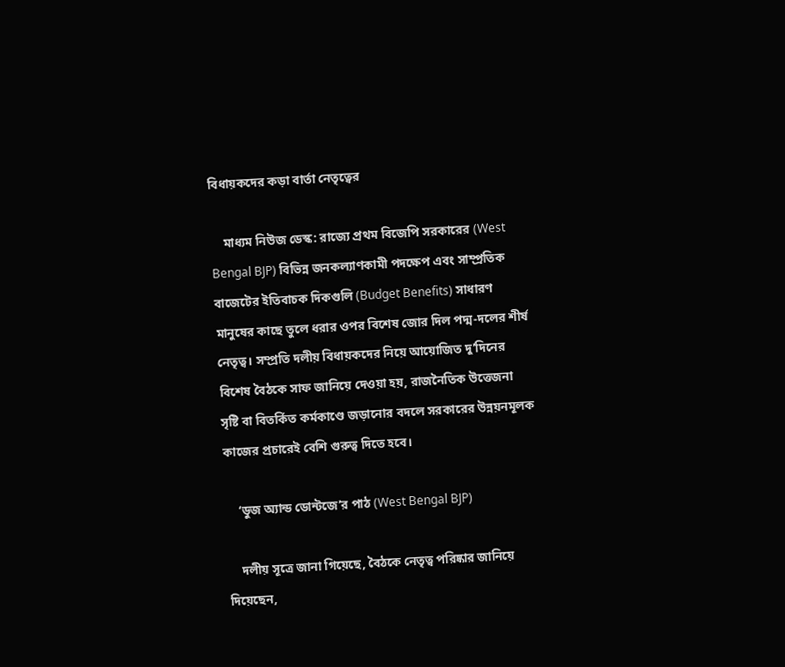বিধায়কদের কড়া বার্তা নেতৃত্বের

    মাধ্যম নিউজ ডেস্ক: রাজ্যে প্রথম বিজেপি সরকারের (West Bengal BJP) বিভিন্ন জনকল্যাণকামী পদক্ষেপ এবং সাম্প্রতিক বাজেটের ইতিবাচক দিকগুলি (Budget Benefits) সাধারণ মানুষের কাছে তুলে ধরার ওপর বিশেষ জোর দিল পদ্ম-দলের শীর্ষ নেতৃত্ব। সম্প্রতি দলীয় বিধায়কদের নিয়ে আয়োজিত দু’দিনের বিশেষ বৈঠকে সাফ জানিয়ে দেওয়া হয়, রাজনৈতিক উত্তেজনা সৃষ্টি বা বিতর্কিত কর্মকাণ্ডে জড়ানোর বদলে সরকারের উন্নয়নমূলক কাজের প্রচারেই বেশি গুরুত্ব দিতে হবে।

    ‘ডুজ অ্যান্ড ডোন্টজে’র পাঠ (West Bengal BJP)

    দলীয় সূত্রে জানা গিয়েছে, বৈঠকে নেতৃত্ব পরিষ্কার জানিয়ে দিয়েছেন,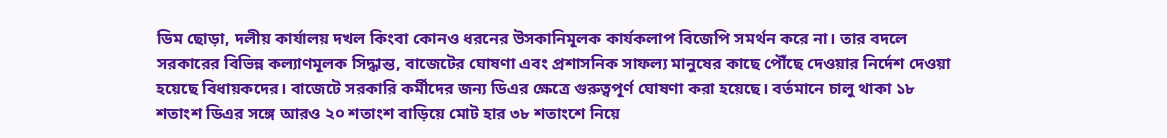ডিম ছোড়া, দলীয় কার্যালয় দখল কিংবা কোনও ধরনের উসকানিমূলক কার্যকলাপ বিজেপি সমর্থন করে না। তার বদলে সরকারের বিভিন্ন কল্যাণমূলক সিদ্ধান্ত, বাজেটের ঘোষণা এবং প্রশাসনিক সাফল্য মানুষের কাছে পৌঁছে দেওয়ার নির্দেশ দেওয়া হয়েছে বিধায়কদের। বাজেটে সরকারি কর্মীদের জন্য ডিএর ক্ষেত্রে গুরুত্বপূর্ণ ঘোষণা করা হয়েছে। বর্তমানে চালু থাকা ১৮ শতাংশ ডিএর সঙ্গে আরও ২০ শতাংশ বাড়িয়ে মোট হার ৩৮ শতাংশে নিয়ে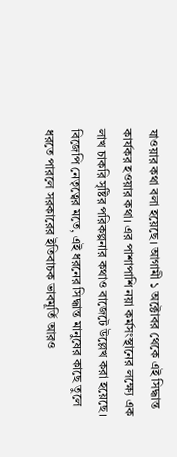যাওয়ার কথা বলা হয়েছে। আগামী ১ অক্টোবর থেকে এই সিদ্ধান্ত কার্যকর হওয়ার কথা। এর পাশাপাশি নয়া কর্মসংস্থানের লক্ষ্যে এক লাখ চাকরি সৃষ্টির পরিকল্পনার কথাও বাজেটে উল্লেখ করা হয়েছে। বিজেপি নেতৃত্বের মতে, এই ধরনের সিদ্ধান্ত মানুষের কাছে তুলে ধরতে পারলে সরকারের ইতিবাচক ভাবমূর্তি আরও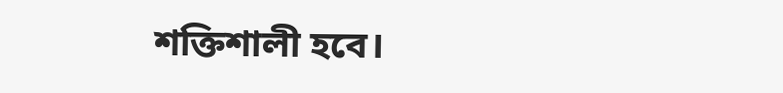শক্তিশালী হবে।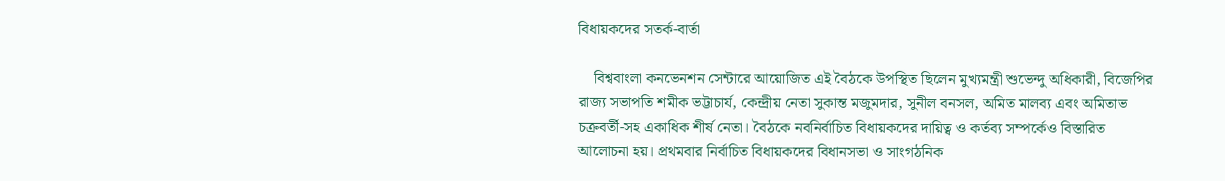বিধায়কদের সতর্ক-বার্তা

    বিশ্ববাংলা কনভেনশন সেন্টারে আয়োজিত এই বৈঠকে উপস্থিত ছিলেন মুখ্যমন্ত্রী শুভেন্দু অধিকারী, বিজেপির রাজ্য সভাপতি শমীক ভট্টাচার্য, কেন্দ্রীয় নেতা সুকান্ত মজুমদার, সুনীল বনসল, অমিত মালব্য এবং অমিতাভ চক্রবর্তী-সহ একাধিক শীর্ষ নেতা। বৈঠকে নবনির্বাচিত বিধায়কদের দায়িত্ব ও কর্তব্য সম্পর্কেও বিস্তারিত আলোচনা হয়। প্রথমবার নির্বাচিত বিধায়কদের বিধানসভা ও সাংগঠনিক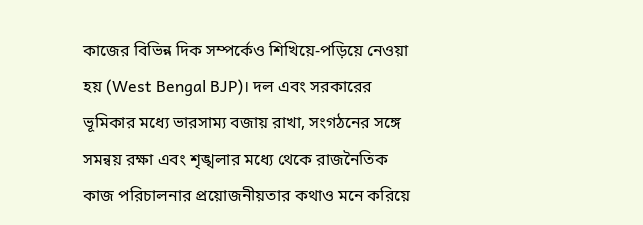কাজের বিভিন্ন দিক সম্পর্কেও শিখিয়ে-পড়িয়ে নেওয়া হয় (West Bengal BJP)। দল এবং সরকারের ভূমিকার মধ্যে ভারসাম্য বজায় রাখা, সংগঠনের সঙ্গে সমন্বয় রক্ষা এবং শৃঙ্খলার মধ্যে থেকে রাজনৈতিক কাজ পরিচালনার প্রয়োজনীয়তার কথাও মনে করিয়ে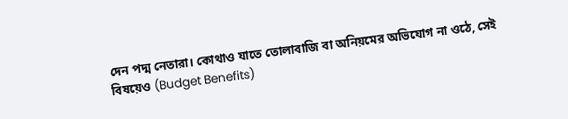দেন পদ্ম নেতারা। কোথাও যাতে তোলাবাজি বা অনিয়মের অভিযোগ না ওঠে, সেই বিষয়েও (Budget Benefits)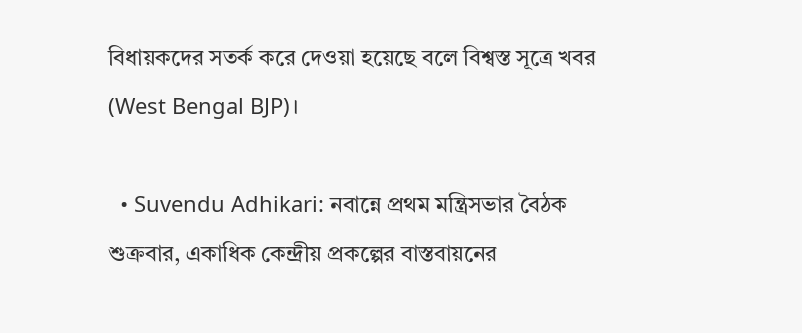বিধায়কদের সতর্ক করে দেওয়া হয়েছে বলে বিশ্বস্ত সূত্রে খবর (West Bengal BJP)।

  • Suvendu Adhikari: নবান্নে প্রথম মন্ত্রিসভার বৈঠক শুক্রবার, একাধিক কেন্দ্রীয় প্রকল্পের বাস্তবায়নের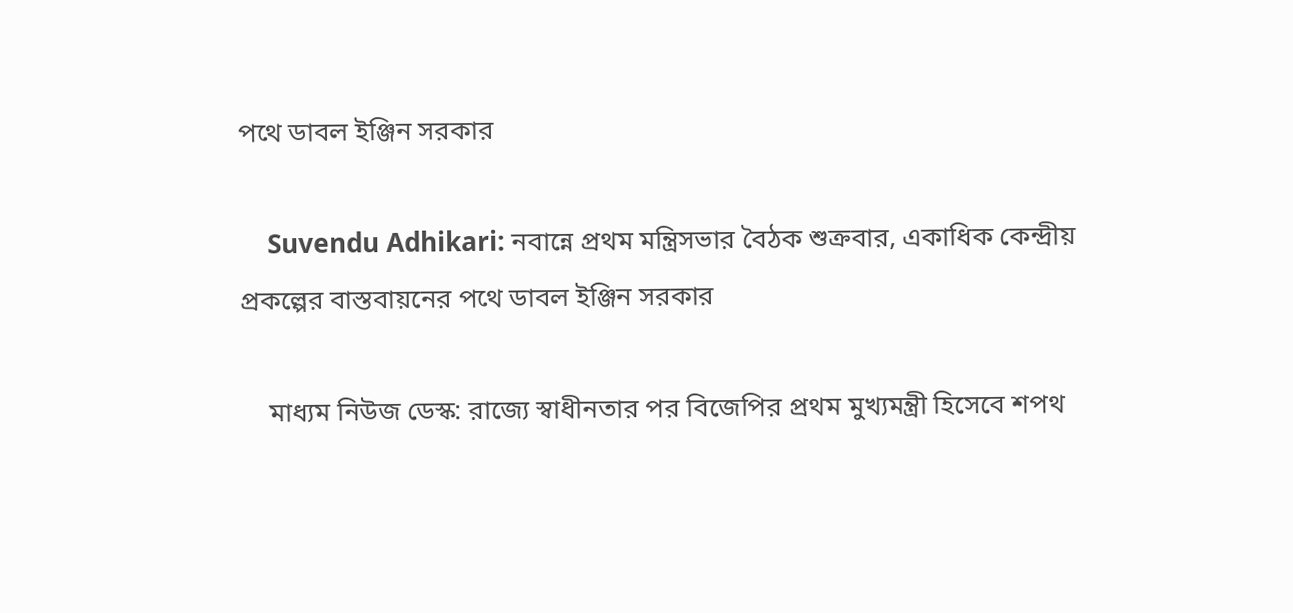পথে ডাবল ইঞ্জিন সরকার

    Suvendu Adhikari: নবান্নে প্রথম মন্ত্রিসভার বৈঠক শুক্রবার, একাধিক কেন্দ্রীয় প্রকল্পের বাস্তবায়নের পথে ডাবল ইঞ্জিন সরকার

    মাধ্যম নিউজ ডেস্ক: রাজ্যে স্বাধীনতার পর বিজেপির প্রথম মুখ্যমন্ত্রী হিসেবে শপথ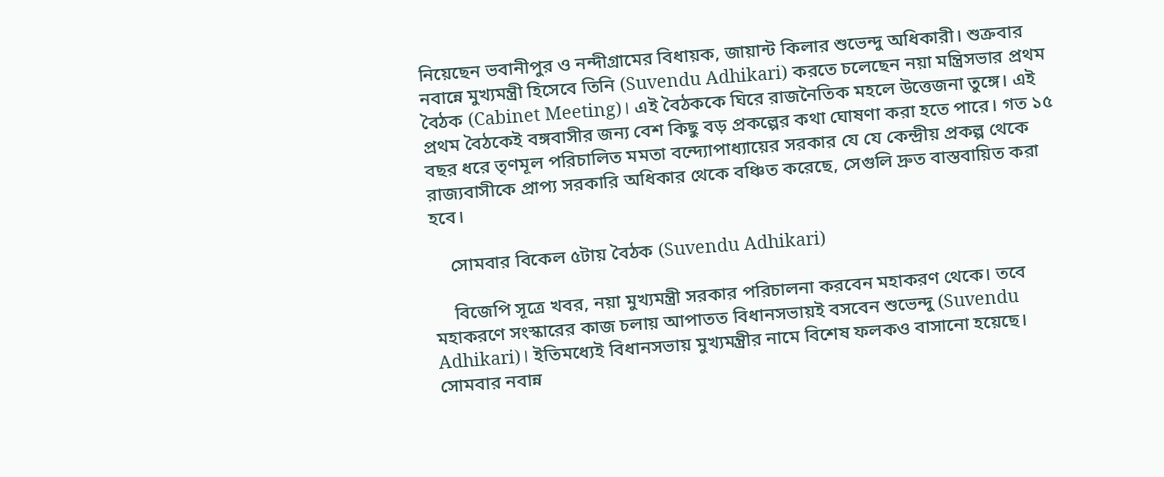নিয়েছেন ভবানীপুর ও নন্দীগ্রামের বিধায়ক, জায়ান্ট কিলার শুভেন্দু অধিকারী। শুক্রবার নবান্নে মুখ্যমন্ত্রী হিসেবে তিনি (Suvendu Adhikari) করতে চলেছেন নয়া মন্ত্রিসভার প্রথম বৈঠক (Cabinet Meeting)। এই বৈঠককে ঘিরে রাজনৈতিক মহলে উত্তেজনা তুঙ্গে। এই প্রথম বৈঠকেই বঙ্গবাসীর জন্য বেশ কিছু বড় প্রকল্পের কথা ঘোষণা করা হতে পারে। গত ১৫ বছর ধরে তৃণমূল পরিচালিত মমতা বন্দ্যোপাধ্যায়ের সরকার যে যে কেন্দ্রীয় প্রকল্প থেকে রাজ্যবাসীকে প্রাপ্য সরকারি অধিকার থেকে বঞ্চিত করেছে, সেগুলি দ্রুত বাস্তবায়িত করা হবে।

    সোমবার বিকেল ৫টায় বৈঠক (Suvendu Adhikari)

    বিজেপি সূত্রে খবর, নয়া মুখ্যমন্ত্রী সরকার পরিচালনা করবেন মহাকরণ থেকে। তবে মহাকরণে সংস্কারের কাজ চলায় আপাতত বিধানসভায়ই বসবেন শুভেন্দু (Suvendu Adhikari)। ইতিমধ্যেই বিধানসভায় মুখ্যমন্ত্রীর নামে বিশেষ ফলকও বাসানো হয়েছে। সোমবার নবান্ন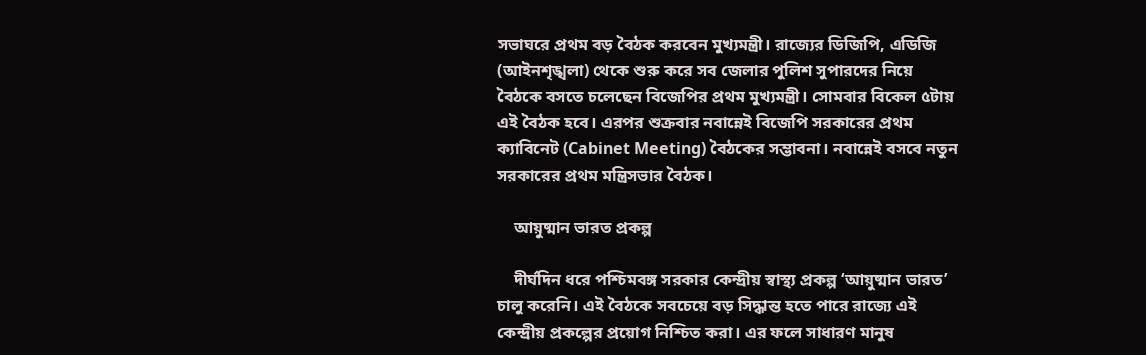সভাঘরে প্রথম বড় বৈঠক করবেন মুখ্যমন্ত্রী। রাজ্যের ডিজিপি, এডিজি (আইনশৃঙ্খলা) থেকে শুরু করে সব জেলার পুলিশ সুপারদের নিয়ে বৈঠকে বসতে চলেছেন বিজেপির প্রথম মুখ্যমন্ত্রী। সোমবার বিকেল ৫টায় এই বৈঠক হবে। এরপর শুক্রবার নবান্নেই বিজেপি সরকারের প্রথম ক্যাবিনেট (Cabinet Meeting) বৈঠকের সম্ভাবনা। নবান্নেই বসবে নতুন সরকারের প্রথম মন্ত্রিসভার বৈঠক।

    আয়ুষ্মান ভারত প্রকল্প

    দীর্ঘদিন ধরে পশ্চিমবঙ্গ সরকার কেন্দ্রীয় স্বাস্থ্য প্রকল্প ‘আয়ুষ্মান ভারত’ চালু করেনি। এই বৈঠকে সবচেয়ে বড় সিদ্ধান্ত হতে পারে রাজ্যে এই কেন্দ্রীয় প্রকল্পের প্রয়োগ নিশ্চিত করা। এর ফলে সাধারণ মানুষ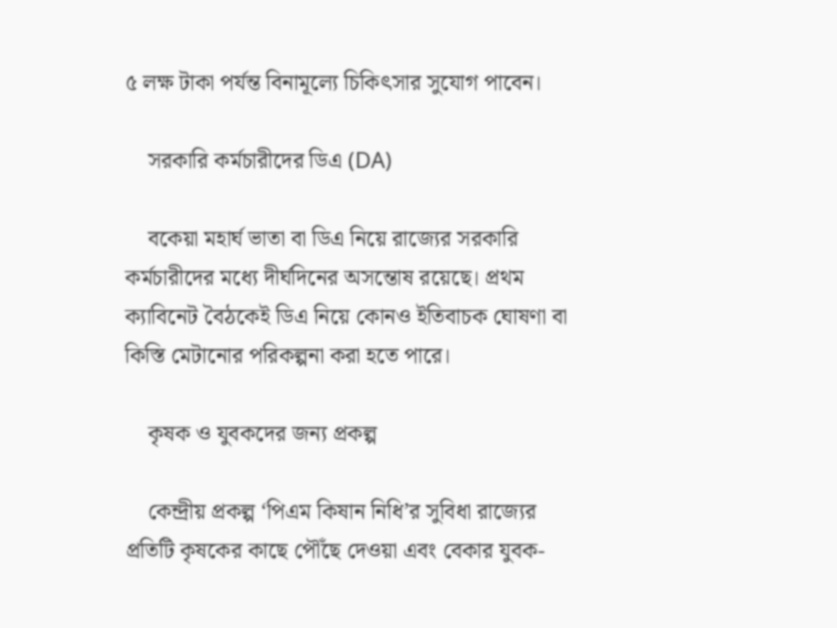৫ লক্ষ টাকা পর্যন্ত বিনামূল্যে চিকিৎসার সুযোগ পাবেন।

    সরকারি কর্মচারীদের ডিএ (DA)

    বকেয়া মহার্ঘ ভাতা বা ডিএ নিয়ে রাজ্যের সরকারি কর্মচারীদের মধ্যে দীর্ঘদিনের অসন্তোষ রয়েছে। প্রথম ক্যাবিনেট বৈঠকেই ডিএ নিয়ে কোনও ইতিবাচক ঘোষণা বা কিস্তি মেটানোর পরিকল্পনা করা হতে পারে।

    কৃষক ও যুবকদের জন্য প্রকল্প

    কেন্দ্রীয় প্রকল্প ‘পিএম কিষান নিধি’র সুবিধা রাজ্যের প্রতিটি কৃষকের কাছে পৌঁছে দেওয়া এবং বেকার যুবক-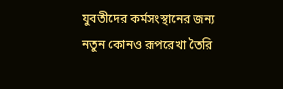যুবতীদের কর্মসংস্থানের জন্য নতুন কোনও রূপরেখা তৈরি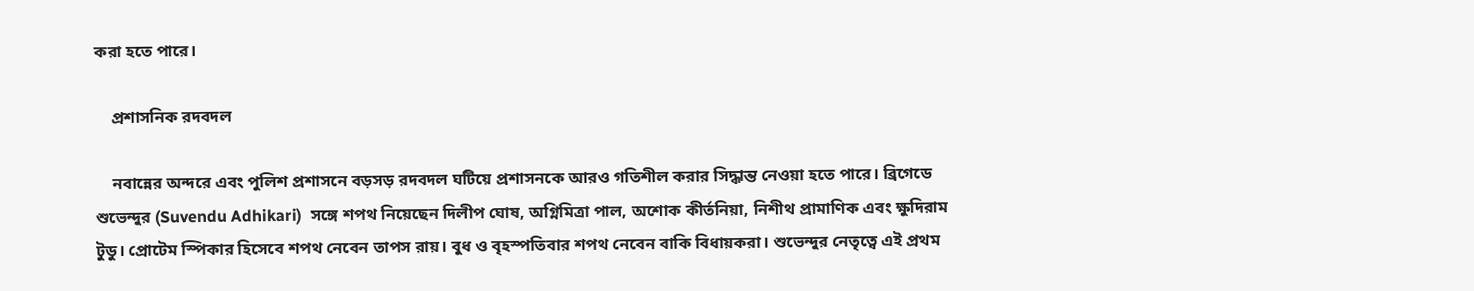করা হতে পারে।

    প্রশাসনিক রদবদল

    নবান্নের অন্দরে এবং পুলিশ প্রশাসনে বড়সড় রদবদল ঘটিয়ে প্রশাসনকে আরও গতিশীল করার সিদ্ধান্ত নেওয়া হতে পারে। ব্রিগেডে শুভেন্দুর (Suvendu Adhikari)  সঙ্গে শপথ নিয়েছেন দিলীপ ঘোষ, অগ্নিমিত্রা পাল, অশোক কীর্তনিয়া, নিশীথ প্রামাণিক এবং ক্ষুদিরাম টুডু। প্রোটেম স্পিকার হিসেবে শপথ নেবেন তাপস রায়। বুধ ও বৃহস্পতিবার শপথ নেবেন বাকি বিধায়করা। শুভেন্দুর নেতৃত্বে এই প্রথম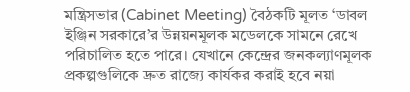মন্ত্রিসভার (Cabinet Meeting) বৈঠকটি মূলত ‘ডাবল ইঞ্জিন সরকারে’র উন্নয়নমূলক মডেলকে সামনে রেখে পরিচালিত হতে পারে। যেখানে কেন্দ্রের জনকল্যাণমূলক প্রকল্পগুলিকে দ্রুত রাজ্যে কার্যকর করাই হবে নয়া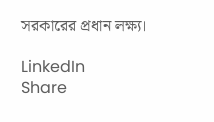সরকারের প্রধান লক্ষ্য।

LinkedIn
Share